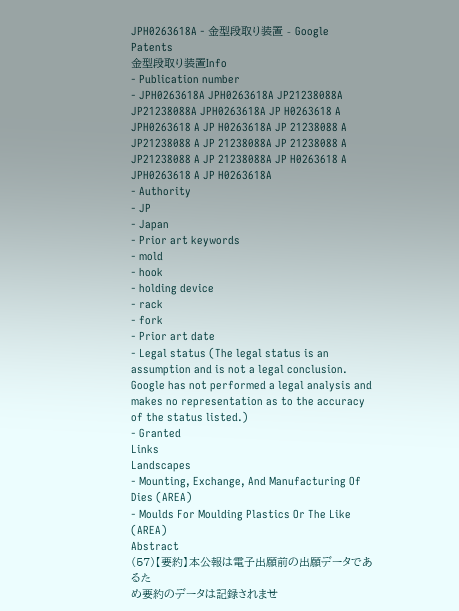JPH0263618A - 金型段取り装置 - Google Patents
金型段取り装置Info
- Publication number
- JPH0263618A JPH0263618A JP21238088A JP21238088A JPH0263618A JP H0263618 A JPH0263618 A JP H0263618A JP 21238088 A JP21238088 A JP 21238088A JP 21238088 A JP21238088 A JP 21238088A JP H0263618 A JPH0263618 A JP H0263618A
- Authority
- JP
- Japan
- Prior art keywords
- mold
- hook
- holding device
- rack
- fork
- Prior art date
- Legal status (The legal status is an assumption and is not a legal conclusion. Google has not performed a legal analysis and makes no representation as to the accuracy of the status listed.)
- Granted
Links
Landscapes
- Mounting, Exchange, And Manufacturing Of Dies (AREA)
- Moulds For Moulding Plastics Or The Like (AREA)
Abstract
(57)【要約】本公報は電子出願前の出願データであるた
め要約のデータは記録されませ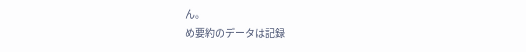ん。
め要約のデータは記録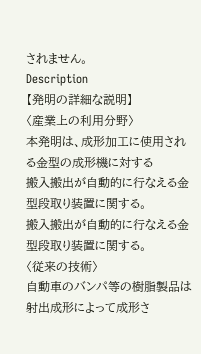されません。
Description
【発明の詳細な説明】
〈産業上の利用分野〉
本発明は、成形加工に使用される金型の成形機に対する
搬入搬出が自動的に行なえる金型段取り装置に関する。
搬入搬出が自動的に行なえる金型段取り装置に関する。
〈従来の技術〉
自動車のバンパ等の樹脂製品は射出成形によって成形さ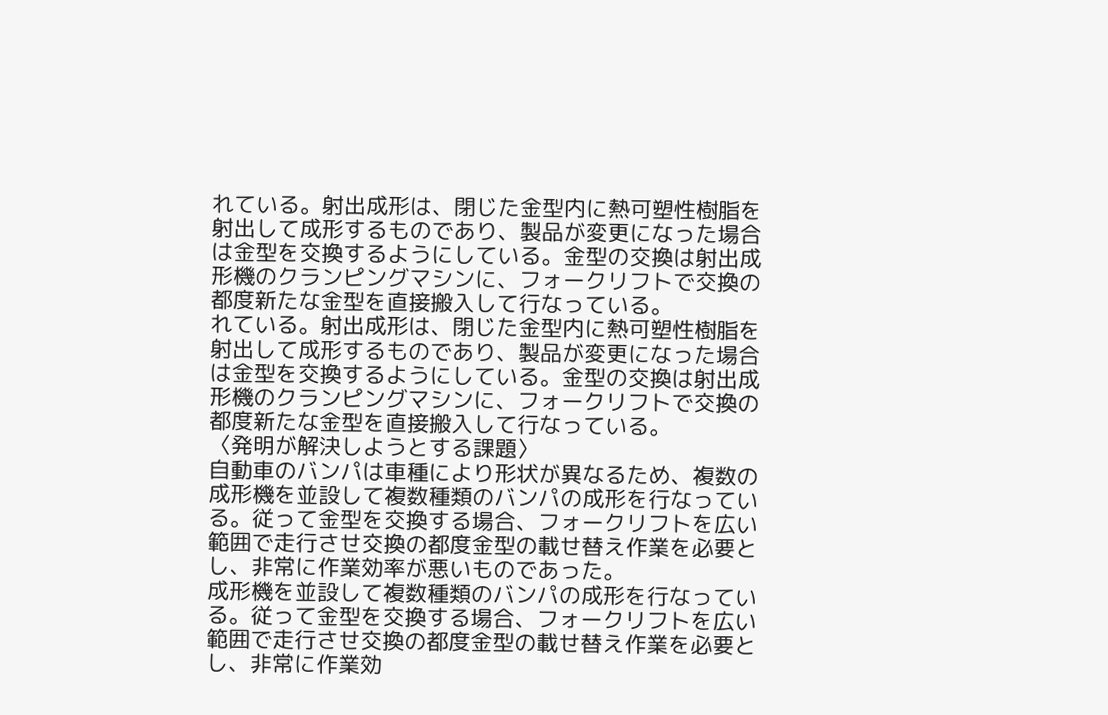れている。射出成形は、閉じた金型内に熱可塑性樹脂を
射出して成形するものであり、製品が変更になった場合
は金型を交換するようにしている。金型の交換は射出成
形機のクランピングマシンに、フォークリフトで交換の
都度新たな金型を直接搬入して行なっている。
れている。射出成形は、閉じた金型内に熱可塑性樹脂を
射出して成形するものであり、製品が変更になった場合
は金型を交換するようにしている。金型の交換は射出成
形機のクランピングマシンに、フォークリフトで交換の
都度新たな金型を直接搬入して行なっている。
〈発明が解決しようとする課題〉
自動車のバンパは車種により形状が異なるため、複数の
成形機を並設して複数種類のバンパの成形を行なってい
る。従って金型を交換する場合、フォークリフトを広い
範囲で走行させ交換の都度金型の載せ替え作業を必要と
し、非常に作業効率が悪いものであった。
成形機を並設して複数種類のバンパの成形を行なってい
る。従って金型を交換する場合、フォークリフトを広い
範囲で走行させ交換の都度金型の載せ替え作業を必要と
し、非常に作業効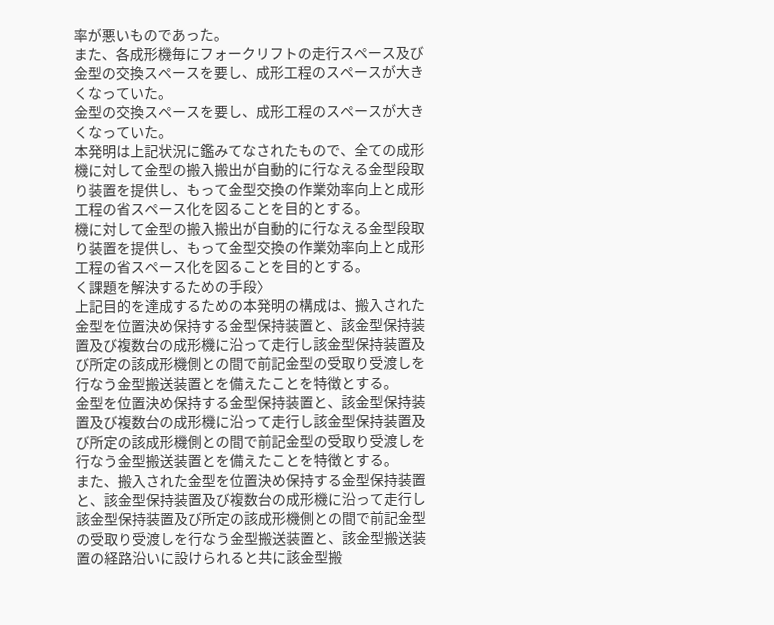率が悪いものであった。
また、各成形機毎にフォークリフトの走行スペース及び
金型の交換スペースを要し、成形工程のスペースが大き
くなっていた。
金型の交換スペースを要し、成形工程のスペースが大き
くなっていた。
本発明は上記状況に鑑みてなされたもので、全ての成形
機に対して金型の搬入搬出が自動的に行なえる金型段取
り装置を提供し、もって金型交換の作業効率向上と成形
工程の省スペース化を図ることを目的とする。
機に対して金型の搬入搬出が自動的に行なえる金型段取
り装置を提供し、もって金型交換の作業効率向上と成形
工程の省スペース化を図ることを目的とする。
く課題を解決するための手段〉
上記目的を達成するための本発明の構成は、搬入された
金型を位置決め保持する金型保持装置と、該金型保持装
置及び複数台の成形機に沿って走行し該金型保持装置及
び所定の該成形機側との間で前記金型の受取り受渡しを
行なう金型搬送装置とを備えたことを特徴とする。
金型を位置決め保持する金型保持装置と、該金型保持装
置及び複数台の成形機に沿って走行し該金型保持装置及
び所定の該成形機側との間で前記金型の受取り受渡しを
行なう金型搬送装置とを備えたことを特徴とする。
また、搬入された金型を位置決め保持する金型保持装置
と、該金型保持装置及び複数台の成形機に沿って走行し
該金型保持装置及び所定の該成形機側との間で前記金型
の受取り受渡しを行なう金型搬送装置と、該金型搬送装
置の経路沿いに設けられると共に該金型搬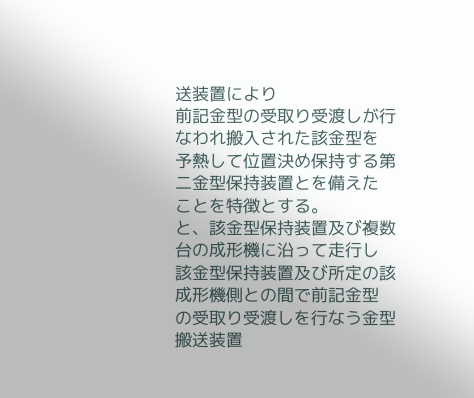送装置により
前記金型の受取り受渡しが行なわれ搬入された該金型を
予熱して位置決め保持する第二金型保持装置とを備えた
ことを特徴とする。
と、該金型保持装置及び複数台の成形機に沿って走行し
該金型保持装置及び所定の該成形機側との間で前記金型
の受取り受渡しを行なう金型搬送装置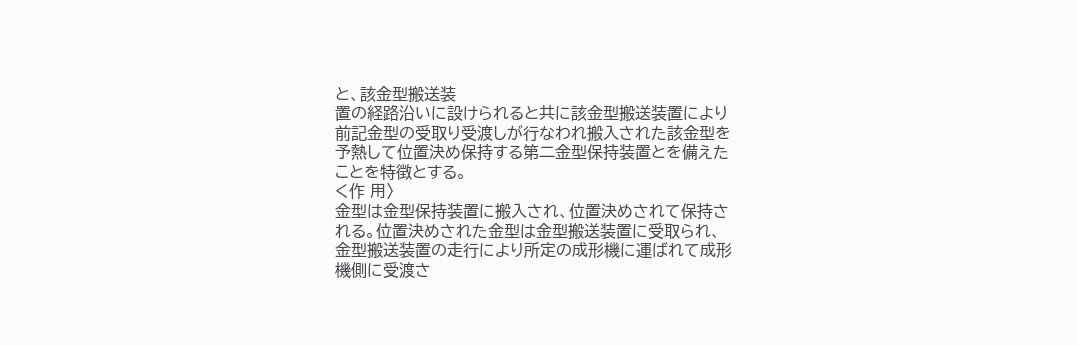と、該金型搬送装
置の経路沿いに設けられると共に該金型搬送装置により
前記金型の受取り受渡しが行なわれ搬入された該金型を
予熱して位置決め保持する第二金型保持装置とを備えた
ことを特徴とする。
く作 用〉
金型は金型保持装置に搬入され、位置決めされて保持さ
れる。位置決めされた金型は金型搬送装置に受取られ、
金型搬送装置の走行により所定の成形機に運ばれて成形
機側に受渡さ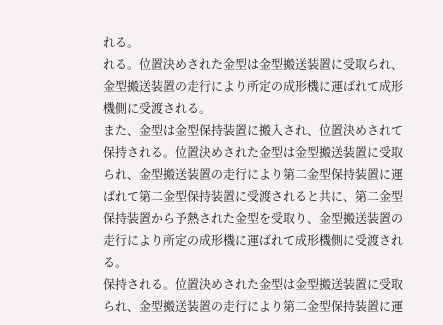れる。
れる。位置決めされた金型は金型搬送装置に受取られ、
金型搬送装置の走行により所定の成形機に運ばれて成形
機側に受渡される。
また、金型は金型保持装置に搬入され、位置決めされて
保持される。位置決めされた金型は金型搬送装置に受取
られ、金型搬送装置の走行により第二金型保持装置に運
ばれて第二金型保持装置に受渡されると共に、第二金型
保持装置から予熱された金型を受取り、金型搬送装置の
走行により所定の成形機に運ばれて成形機側に受渡され
る。
保持される。位置決めされた金型は金型搬送装置に受取
られ、金型搬送装置の走行により第二金型保持装置に運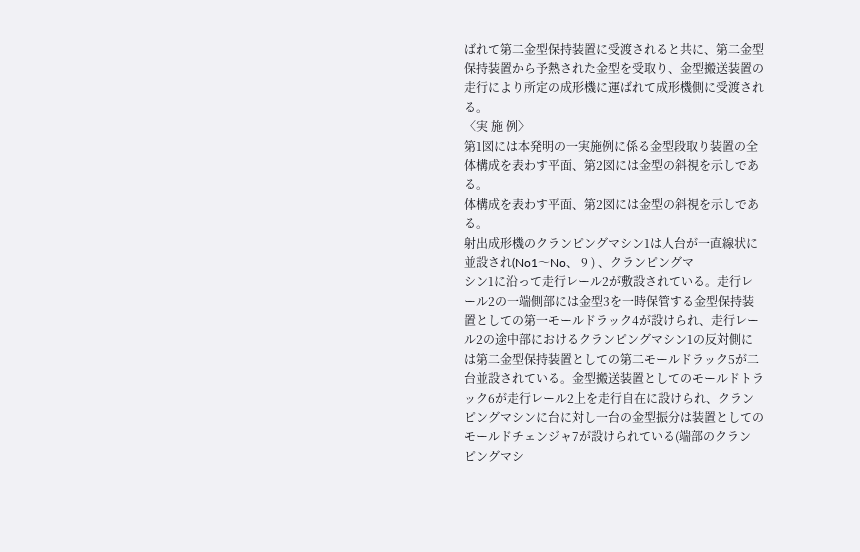ばれて第二金型保持装置に受渡されると共に、第二金型
保持装置から予熱された金型を受取り、金型搬送装置の
走行により所定の成形機に運ばれて成形機側に受渡され
る。
〈実 施 例〉
第1図には本発明の一実施例に係る金型段取り装置の全
体構成を表わす平面、第2図には金型の斜視を示しであ
る。
体構成を表わす平面、第2図には金型の斜視を示しであ
る。
射出成形機のクランピングマシン1は人台が一直線状に
並設され(No1〜No、 9 ) 、クランピングマ
シン1に沿って走行レール2が敷設されている。走行レ
ール2の一端側部には金型3を一時保管する金型保持装
置としての第一モールドラック4が設けられ、走行レー
ル2の途中部におけるクランピングマシン1の反対側に
は第二金型保持装置としての第二モールドラック5が二
台並設されている。金型搬送装置としてのモールドトラ
ック6が走行レール2上を走行自在に設けられ、クラン
ピングマシンに台に対し一台の金型振分は装置としての
モールドチェンジャ7が設けられている(端部のクラン
ピングマシ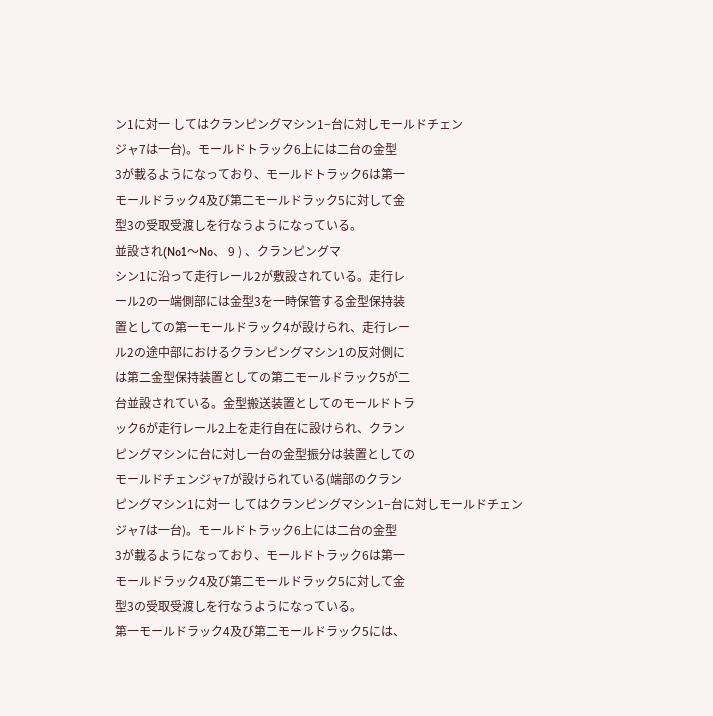ン1に対一 してはクランピングマシン1−台に対しモールドチェン
ジャ7は一台)。モールドトラック6上には二台の金型
3が載るようになっており、モールドトラック6は第一
モールドラック4及び第二モールドラック5に対して金
型3の受取受渡しを行なうようになっている。
並設され(No1〜No、 9 ) 、クランピングマ
シン1に沿って走行レール2が敷設されている。走行レ
ール2の一端側部には金型3を一時保管する金型保持装
置としての第一モールドラック4が設けられ、走行レー
ル2の途中部におけるクランピングマシン1の反対側に
は第二金型保持装置としての第二モールドラック5が二
台並設されている。金型搬送装置としてのモールドトラ
ック6が走行レール2上を走行自在に設けられ、クラン
ピングマシンに台に対し一台の金型振分は装置としての
モールドチェンジャ7が設けられている(端部のクラン
ピングマシン1に対一 してはクランピングマシン1−台に対しモールドチェン
ジャ7は一台)。モールドトラック6上には二台の金型
3が載るようになっており、モールドトラック6は第一
モールドラック4及び第二モールドラック5に対して金
型3の受取受渡しを行なうようになっている。
第一モールドラック4及び第二モールドラック5には、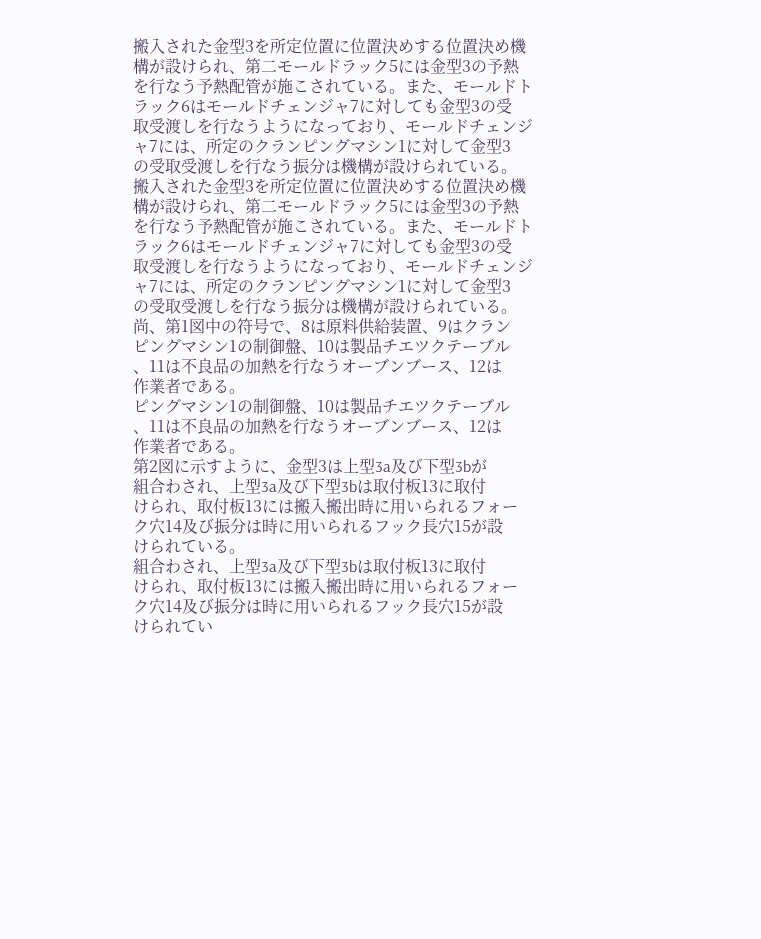搬入された金型3を所定位置に位置決めする位置決め機
構が設けられ、第二モールドラック5には金型3の予熱
を行なう予熱配管が施こされている。また、モールドト
ラック6はモールドチェンジャ7に対しても金型3の受
取受渡しを行なうようになっており、モールドチェンジ
ャ7には、所定のクランピングマシン1に対して金型3
の受取受渡しを行なう振分は機構が設けられている。
搬入された金型3を所定位置に位置決めする位置決め機
構が設けられ、第二モールドラック5には金型3の予熱
を行なう予熱配管が施こされている。また、モールドト
ラック6はモールドチェンジャ7に対しても金型3の受
取受渡しを行なうようになっており、モールドチェンジ
ャ7には、所定のクランピングマシン1に対して金型3
の受取受渡しを行なう振分は機構が設けられている。
尚、第1図中の符号で、8は原料供給装置、9はクラン
ピングマシン1の制御盤、10は製品チエツクテーブル
、11は不良品の加熱を行なうオーブンブース、12は
作業者である。
ピングマシン1の制御盤、10は製品チエツクテーブル
、11は不良品の加熱を行なうオーブンブース、12は
作業者である。
第2図に示すように、金型3は上型3a及び下型3bが
組合わされ、上型3a及び下型3bは取付板13に取付
けられ、取付板13には搬入搬出時に用いられるフォー
ク穴14及び振分は時に用いられるフック長穴15が設
けられている。
組合わされ、上型3a及び下型3bは取付板13に取付
けられ、取付板13には搬入搬出時に用いられるフォー
ク穴14及び振分は時に用いられるフック長穴15が設
けられてい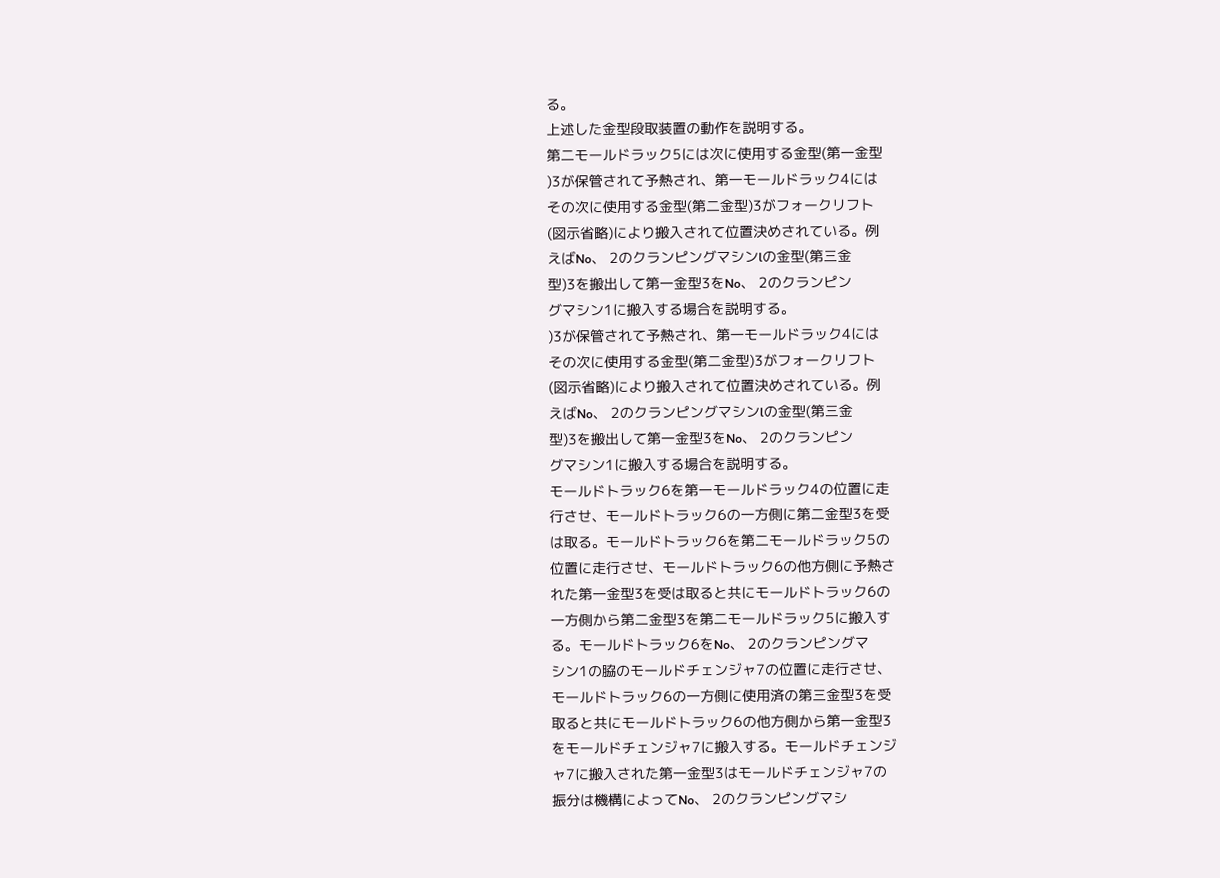る。
上述した金型段取装置の動作を説明する。
第二モールドラック5には次に使用する金型(第一金型
)3が保管されて予熱され、第一モールドラック4には
その次に使用する金型(第二金型)3がフォークリフト
(図示省略)により搬入されて位置決めされている。例
えばNo、 2のクランピングマシンlの金型(第三金
型)3を搬出して第一金型3をNo、 2のクランピン
グマシン1に搬入する場合を説明する。
)3が保管されて予熱され、第一モールドラック4には
その次に使用する金型(第二金型)3がフォークリフト
(図示省略)により搬入されて位置決めされている。例
えばNo、 2のクランピングマシンlの金型(第三金
型)3を搬出して第一金型3をNo、 2のクランピン
グマシン1に搬入する場合を説明する。
モールドトラック6を第一モールドラック4の位置に走
行させ、モールドトラック6の一方側に第二金型3を受
は取る。モールドトラック6を第二モールドラック5の
位置に走行させ、モールドトラック6の他方側に予熱さ
れた第一金型3を受は取ると共にモールドトラック6の
一方側から第二金型3を第二モールドラック5に搬入す
る。モールドトラック6をNo、 2のクランピングマ
シン1の脇のモールドチェンジャ7の位置に走行させ、
モールドトラック6の一方側に使用済の第三金型3を受
取ると共にモールドトラック6の他方側から第一金型3
をモールドチェンジャ7に搬入する。モールドチェンジ
ャ7に搬入された第一金型3はモールドチェンジャ7の
振分は機構によってNo、 2のクランピングマシ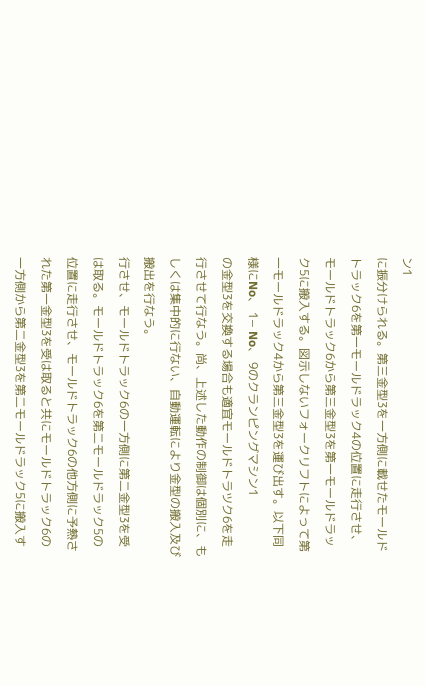ン1
に振分けられる。第三金型3を一方側に載せたモールド
トラック6を第一モールドラック4の位置に走行させ、
モールドトラック6から第三金型3を第一モールドラッ
ク5に搬入する。図示しないフォークリフトによって第
一モールドラック4から第三金型3を運び出す。以下同
様にNo、 1− No、 9のクランピングマシン1
の金型3を交換する場合も適宜モールドトラツク6を走
行させて行なう。尚、上述した動作の制御は個別に、も
しくは集中的に行ない、自動運転により金型の搬入及び
搬出を行なう。
行させ、モールドトラック6の一方側に第二金型3を受
は取る。モールドトラック6を第二モールドラック5の
位置に走行させ、モールドトラック6の他方側に予熱さ
れた第一金型3を受は取ると共にモールドトラック6の
一方側から第二金型3を第二モールドラック5に搬入す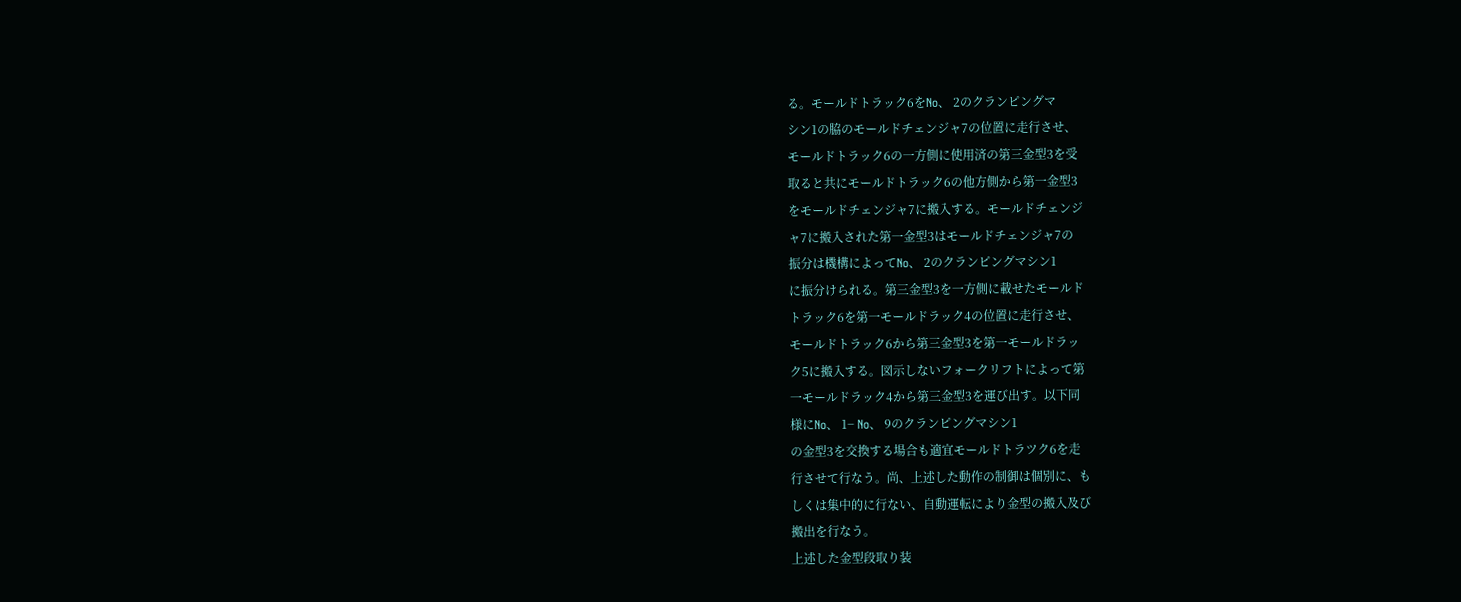る。モールドトラック6をNo、 2のクランピングマ
シン1の脇のモールドチェンジャ7の位置に走行させ、
モールドトラック6の一方側に使用済の第三金型3を受
取ると共にモールドトラック6の他方側から第一金型3
をモールドチェンジャ7に搬入する。モールドチェンジ
ャ7に搬入された第一金型3はモールドチェンジャ7の
振分は機構によってNo、 2のクランピングマシン1
に振分けられる。第三金型3を一方側に載せたモールド
トラック6を第一モールドラック4の位置に走行させ、
モールドトラック6から第三金型3を第一モールドラッ
ク5に搬入する。図示しないフォークリフトによって第
一モールドラック4から第三金型3を運び出す。以下同
様にNo、 1− No、 9のクランピングマシン1
の金型3を交換する場合も適宜モールドトラツク6を走
行させて行なう。尚、上述した動作の制御は個別に、も
しくは集中的に行ない、自動運転により金型の搬入及び
搬出を行なう。
上述した金型段取り装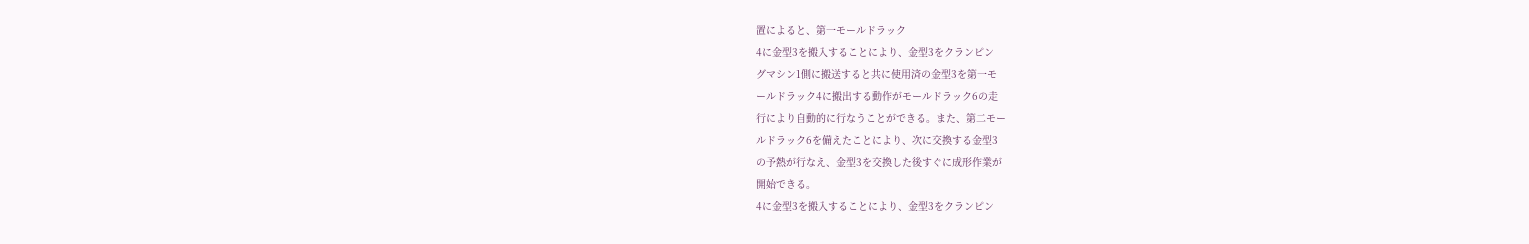置によると、第一モールドラック
4に金型3を搬入することにより、金型3をクランピン
グマシン1側に搬送すると共に使用済の金型3を第一モ
ールドラック4に搬出する動作がモールドラック6の走
行により自動的に行なうことができる。また、第二モー
ルドラック6を備えたことにより、次に交換する金型3
の予熱が行なえ、金型3を交換した後すぐに成形作業が
開始できる。
4に金型3を搬入することにより、金型3をクランピン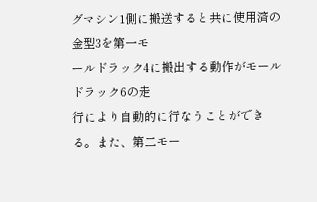グマシン1側に搬送すると共に使用済の金型3を第一モ
ールドラック4に搬出する動作がモールドラック6の走
行により自動的に行なうことができる。また、第二モー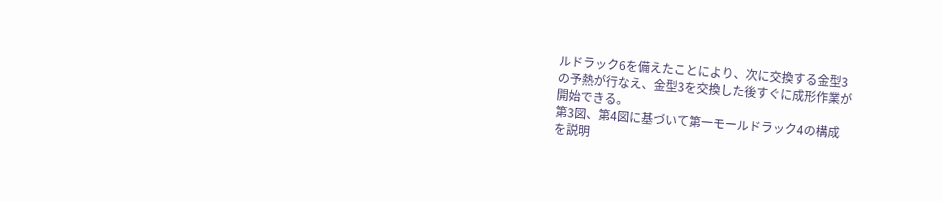ルドラック6を備えたことにより、次に交換する金型3
の予熱が行なえ、金型3を交換した後すぐに成形作業が
開始できる。
第3図、第4図に基づいて第一モールドラック4の構成
を説明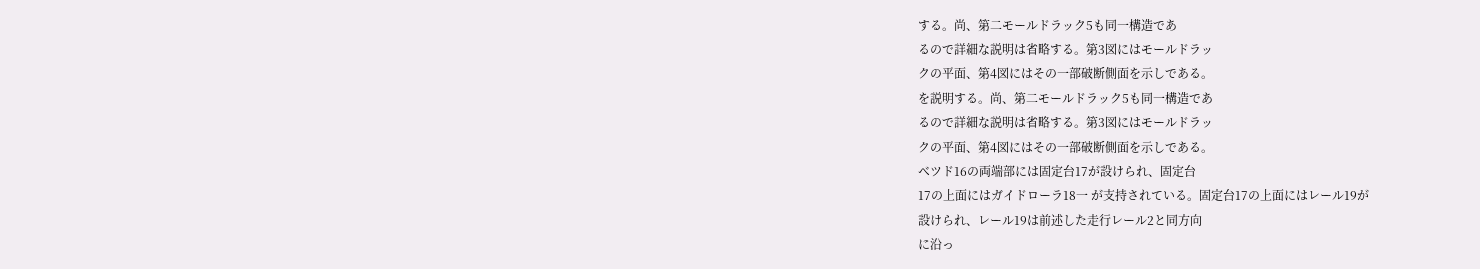する。尚、第二モールドラック5も同一構造であ
るので詳細な説明は省略する。第3図にはモールドラッ
クの平面、第4図にはその一部破断側面を示しである。
を説明する。尚、第二モールドラック5も同一構造であ
るので詳細な説明は省略する。第3図にはモールドラッ
クの平面、第4図にはその一部破断側面を示しである。
ベツド16の両端部には固定台17が設けられ、固定台
17の上面にはガイドローラ18一 が支持されている。固定台17の上面にはレール19が
設けられ、レール19は前述した走行レール2と同方向
に沿っ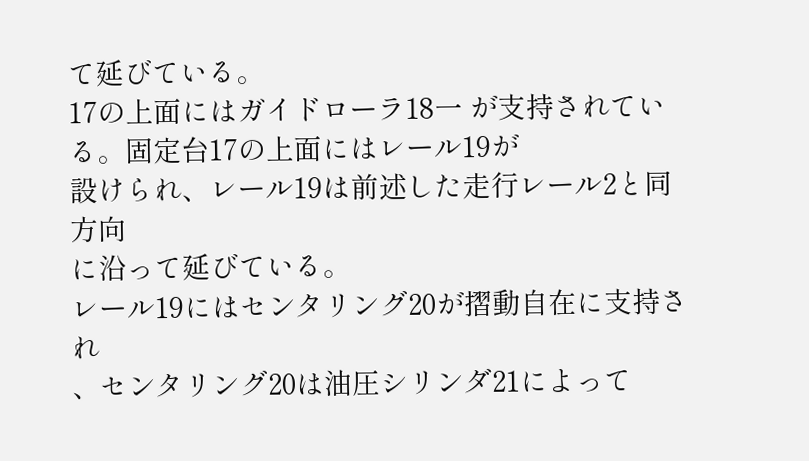て延びている。
17の上面にはガイドローラ18一 が支持されている。固定台17の上面にはレール19が
設けられ、レール19は前述した走行レール2と同方向
に沿って延びている。
レール19にはセンタリング20が摺動自在に支持され
、センタリング20は油圧シリンダ21によって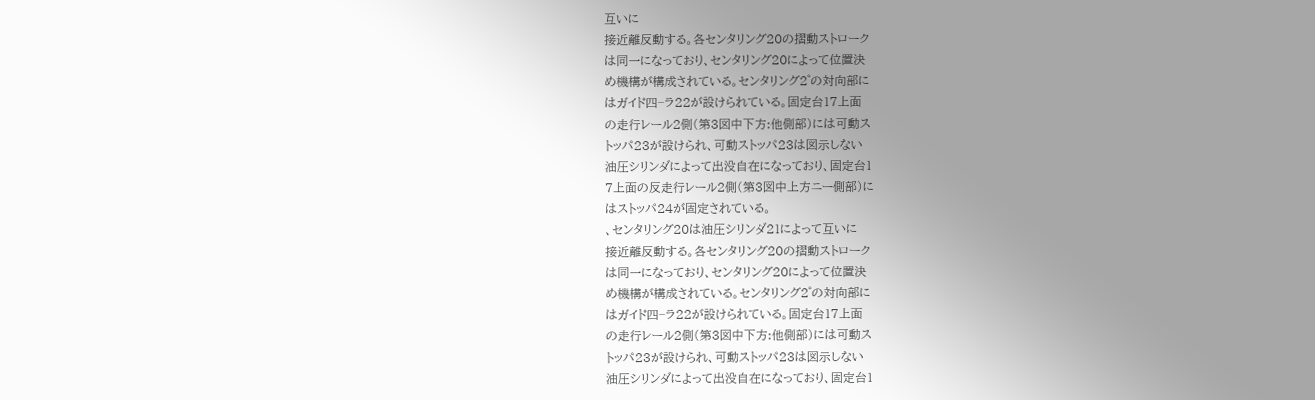互いに
接近離反動する。各センタリング20の摺動ストローク
は同一になっており、センタリング20によって位置決
め機構が構成されている。センタリング2゜の対向部に
はガイド四−ラ22が設けられている。固定台17上面
の走行レール2側(第3図中下方:他側部)には可動ス
トッパ23が設けられ、可動ストッパ23は図示しない
油圧シリンダによって出没自在になっており、固定台1
7上面の反走行レール2側(第3図中上方ニー側部)に
はストッパ24が固定されている。
、センタリング20は油圧シリンダ21によって互いに
接近離反動する。各センタリング20の摺動ストローク
は同一になっており、センタリング20によって位置決
め機構が構成されている。センタリング2゜の対向部に
はガイド四−ラ22が設けられている。固定台17上面
の走行レール2側(第3図中下方:他側部)には可動ス
トッパ23が設けられ、可動ストッパ23は図示しない
油圧シリンダによって出没自在になっており、固定台1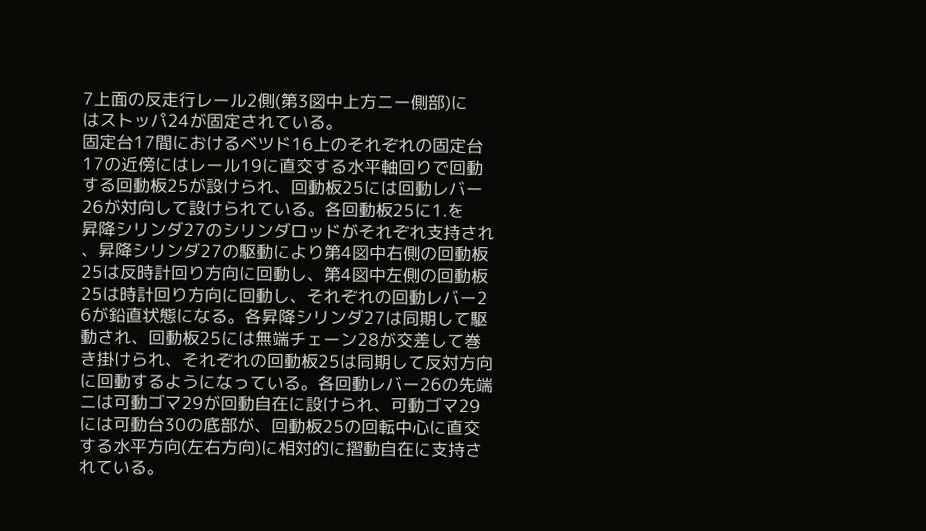7上面の反走行レール2側(第3図中上方ニー側部)に
はストッパ24が固定されている。
固定台17間におけるベツド16上のそれぞれの固定台
17の近傍にはレール19に直交する水平軸回りで回動
する回動板25が設けられ、回動板25には回動レバー
26が対向して設けられている。各回動板25に1.を
昇降シリンダ27のシリンダロッドがそれぞれ支持され
、昇降シリンダ27の駆動により第4図中右側の回動板
25は反時計回り方向に回動し、第4図中左側の回動板
25は時計回り方向に回動し、それぞれの回動レバー2
6が鉛直状態になる。各昇降シリンダ27は同期して駆
動され、回動板25には無端チェーン28が交差して巻
き掛けられ、それぞれの回動板25は同期して反対方向
に回動するようになっている。各回動レバー26の先端
ニは可動ゴマ29が回動自在に設けられ、可動ゴマ29
には可動台30の底部が、回動板25の回転中心に直交
する水平方向(左右方向)に相対的に摺動自在に支持さ
れている。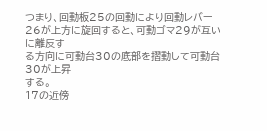つまり、回動板25の回動により回動レバー
26が上方に旋回すると、可動ゴマ29が互いに離反す
る方向に可動台30の底部を摺動して可動台30が上昇
する。
17の近傍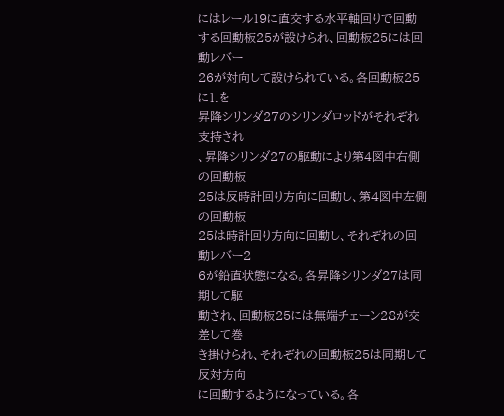にはレール19に直交する水平軸回りで回動
する回動板25が設けられ、回動板25には回動レバー
26が対向して設けられている。各回動板25に1.を
昇降シリンダ27のシリンダロッドがそれぞれ支持され
、昇降シリンダ27の駆動により第4図中右側の回動板
25は反時計回り方向に回動し、第4図中左側の回動板
25は時計回り方向に回動し、それぞれの回動レバー2
6が鉛直状態になる。各昇降シリンダ27は同期して駆
動され、回動板25には無端チェーン28が交差して巻
き掛けられ、それぞれの回動板25は同期して反対方向
に回動するようになっている。各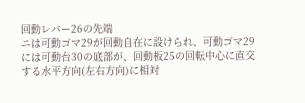回動レバー26の先端
ニは可動ゴマ29が回動自在に設けられ、可動ゴマ29
には可動台30の底部が、回動板25の回転中心に直交
する水平方向(左右方向)に相対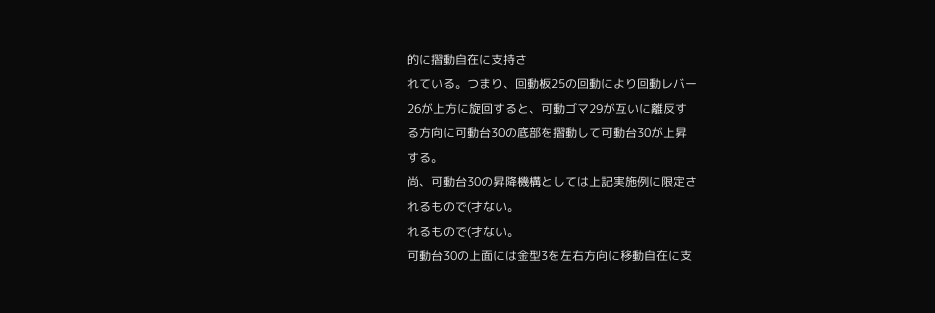的に摺動自在に支持さ
れている。つまり、回動板25の回動により回動レバー
26が上方に旋回すると、可動ゴマ29が互いに離反す
る方向に可動台30の底部を摺動して可動台30が上昇
する。
尚、可動台30の昇降機構としては上記実施例に限定さ
れるもので(才ない。
れるもので(才ない。
可動台30の上面には金型3を左右方向に移動自在に支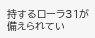持するローラ31が備えられてい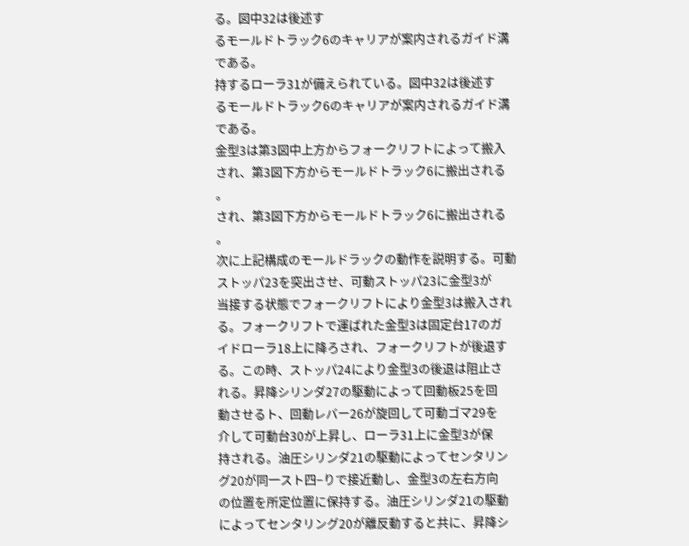る。図中32は後述す
るモールドトラック6のキャリアが案内されるガイド溝
である。
持するローラ31が備えられている。図中32は後述す
るモールドトラック6のキャリアが案内されるガイド溝
である。
金型3は第3図中上方からフォークリフトによって搬入
され、第3図下方からモールドトラック6に搬出される
。
され、第3図下方からモールドトラック6に搬出される
。
次に上記構成のモールドラックの動作を説明する。可動
ストッパ23を突出させ、可動ストッパ23に金型3が
当接する状態でフォークリフトにより金型3は搬入され
る。フォークリフトで運ばれた金型3は固定台17のガ
イドローラ18上に降ろされ、フォークリフトが後退す
る。この時、ストッパ24により金型3の後退は阻止さ
れる。昇降シリンダ27の駆動によって回動板25を回
動させるト、回動レバー26が旋回して可動ゴマ29を
介して可動台30が上昇し、ローラ31上に金型3が保
持される。油圧シリンダ21の駆動によってセンタリン
グ20が同一スト四−りで接近動し、金型3の左右方向
の位置を所定位置に保持する。油圧シリンダ21の駆動
によってセンタリング20が離反動すると共に、昇降シ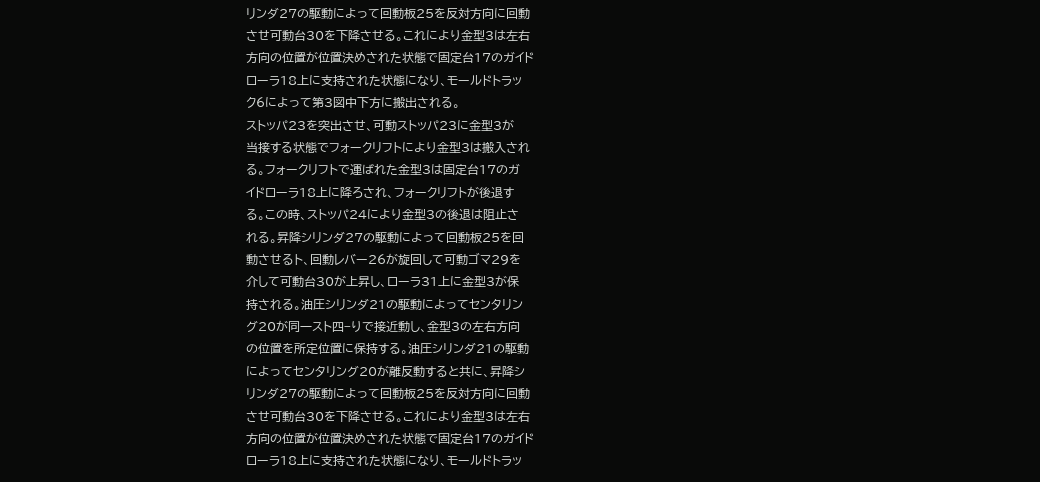リンダ27の駆動によって回動板25を反対方向に回動
させ可動台30を下降させる。これにより金型3は左右
方向の位置が位置決めされた状態で固定台17のガイド
ローラ18上に支持された状態になり、モールドトラッ
ク6によって第3図中下方に搬出される。
ストッパ23を突出させ、可動ストッパ23に金型3が
当接する状態でフォークリフトにより金型3は搬入され
る。フォークリフトで運ばれた金型3は固定台17のガ
イドローラ18上に降ろされ、フォークリフトが後退す
る。この時、ストッパ24により金型3の後退は阻止さ
れる。昇降シリンダ27の駆動によって回動板25を回
動させるト、回動レバー26が旋回して可動ゴマ29を
介して可動台30が上昇し、ローラ31上に金型3が保
持される。油圧シリンダ21の駆動によってセンタリン
グ20が同一スト四−りで接近動し、金型3の左右方向
の位置を所定位置に保持する。油圧シリンダ21の駆動
によってセンタリング20が離反動すると共に、昇降シ
リンダ27の駆動によって回動板25を反対方向に回動
させ可動台30を下降させる。これにより金型3は左右
方向の位置が位置決めされた状態で固定台17のガイド
ローラ18上に支持された状態になり、モールドトラッ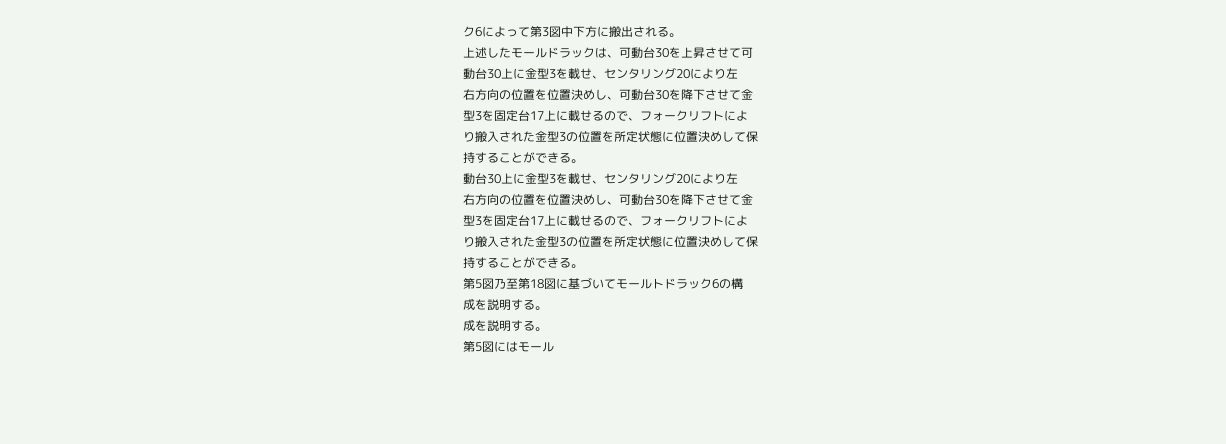ク6によって第3図中下方に搬出される。
上述したモールドラックは、可動台30を上昇させて可
動台30上に金型3を載せ、センタリング20により左
右方向の位置を位置決めし、可動台30を降下させて金
型3を固定台17上に載せるので、フォークリフトによ
り搬入された金型3の位置を所定状態に位置決めして保
持することができる。
動台30上に金型3を載せ、センタリング20により左
右方向の位置を位置決めし、可動台30を降下させて金
型3を固定台17上に載せるので、フォークリフトによ
り搬入された金型3の位置を所定状態に位置決めして保
持することができる。
第5図乃至第18図に基づいてモールトドラック6の構
成を説明する。
成を説明する。
第5図にはモール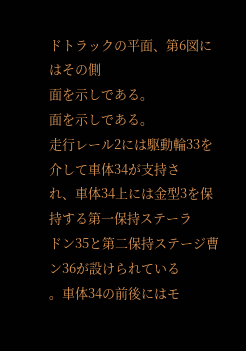ドトラックの平面、第6図にはその側
面を示しである。
面を示しである。
走行レール2には駆動輪33を介して車体34が支持さ
れ、車体34上には金型3を保持する第一保持ステーラ
ドン35と第二保持ステージ曹ン36が設けられている
。車体34の前後にはモ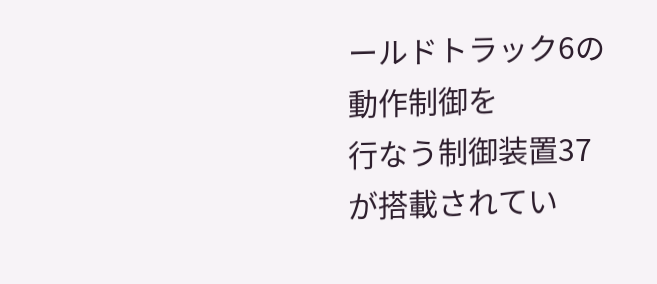ールドトラック6の動作制御を
行なう制御装置37が搭載されてい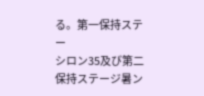る。第一保持ステー
シロン35及び第二保持ステージ暑ン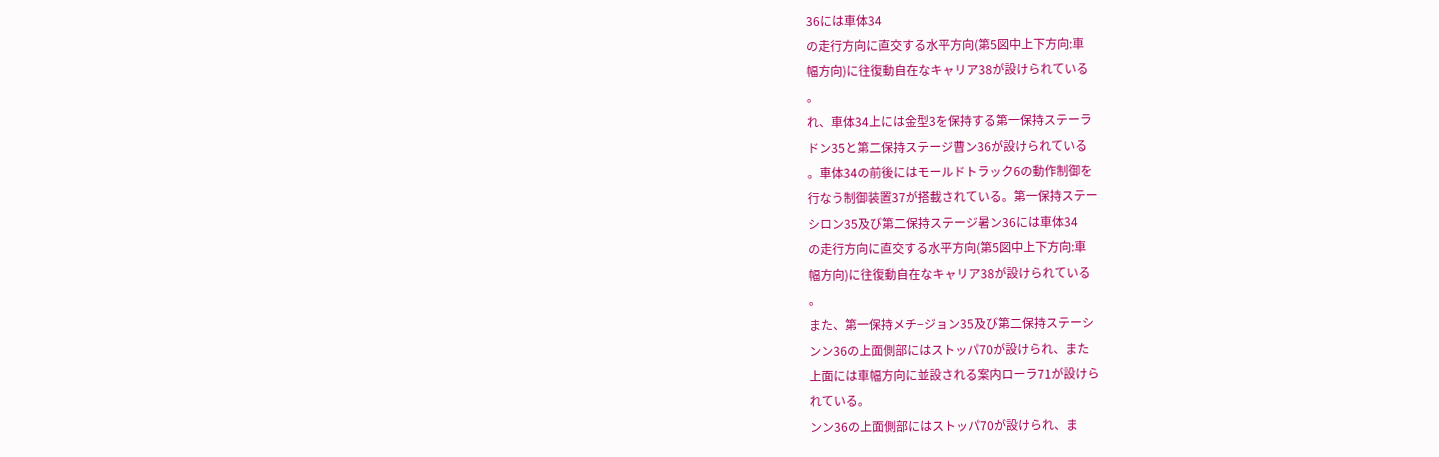36には車体34
の走行方向に直交する水平方向(第5図中上下方向:車
幅方向)に往復動自在なキャリア38が設けられている
。
れ、車体34上には金型3を保持する第一保持ステーラ
ドン35と第二保持ステージ曹ン36が設けられている
。車体34の前後にはモールドトラック6の動作制御を
行なう制御装置37が搭載されている。第一保持ステー
シロン35及び第二保持ステージ暑ン36には車体34
の走行方向に直交する水平方向(第5図中上下方向:車
幅方向)に往復動自在なキャリア38が設けられている
。
また、第一保持メチ−ジョン35及び第二保持ステーシ
ンン36の上面側部にはストッパ70が設けられ、また
上面には車幅方向に並設される案内ローラ71が設けら
れている。
ンン36の上面側部にはストッパ70が設けられ、ま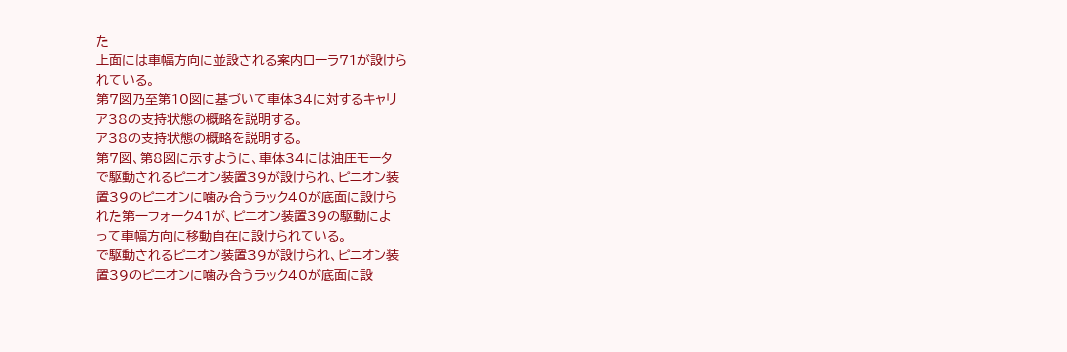た
上面には車幅方向に並設される案内ローラ71が設けら
れている。
第7図乃至第10図に基づいて車体34に対するキャリ
ア38の支持状態の概略を説明する。
ア38の支持状態の概略を説明する。
第7図、第8図に示すように、車体34には油圧モータ
で駆動されるピニオン装置39が設けられ、ピニオン装
置39のピニオンに噛み合うラック40が底面に設けら
れた第一フォーク41が、ピニオン装置39の駆動によ
って車幅方向に移動自在に設けられている。
で駆動されるピニオン装置39が設けられ、ピニオン装
置39のピニオンに噛み合うラック40が底面に設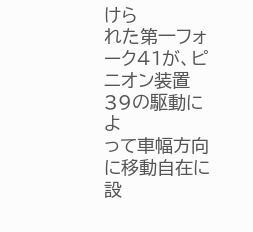けら
れた第一フォーク41が、ピニオン装置39の駆動によ
って車幅方向に移動自在に設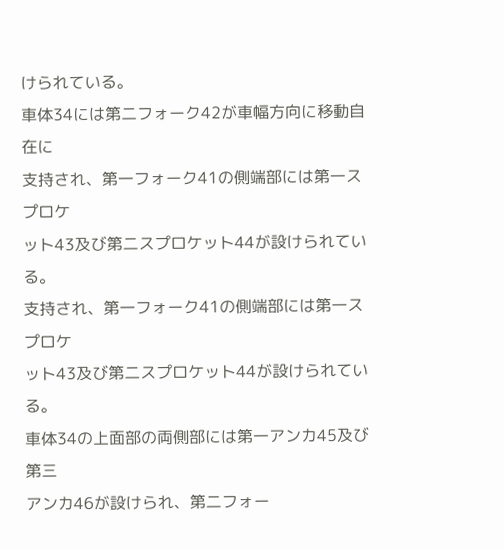けられている。
車体34には第二フォーク42が車幅方向に移動自在に
支持され、第一フォーク41の側端部には第一スプロケ
ット43及び第二スプロケット44が設けられている。
支持され、第一フォーク41の側端部には第一スプロケ
ット43及び第二スプロケット44が設けられている。
車体34の上面部の両側部には第一アンカ45及び第三
アンカ46が設けられ、第二フォー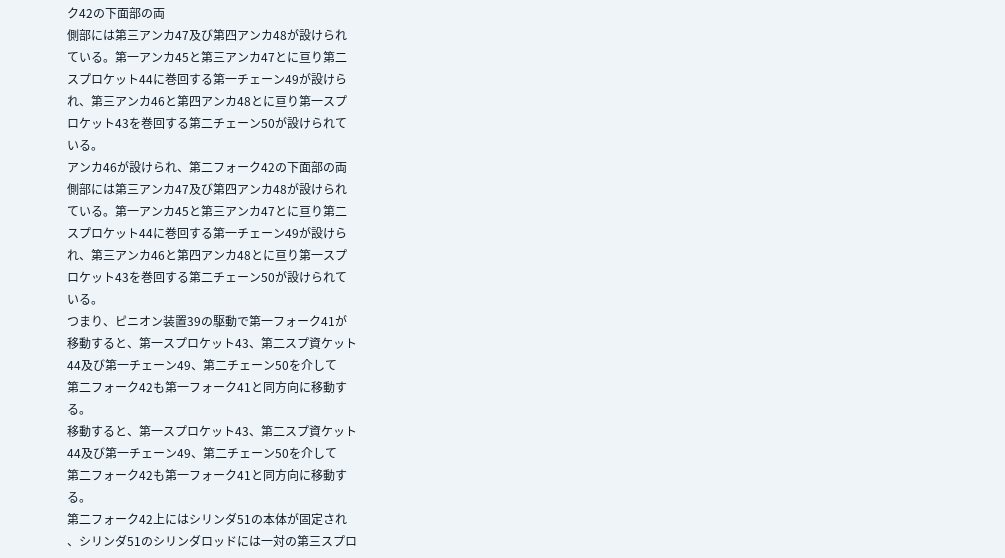ク42の下面部の両
側部には第三アンカ47及び第四アンカ48が設けられ
ている。第一アンカ45と第三アンカ47とに亘り第二
スプロケット44に巻回する第一チェーン49が設けら
れ、第三アンカ46と第四アンカ48とに亘り第一スプ
ロケット43を巻回する第二チェーン50が設けられて
いる。
アンカ46が設けられ、第二フォーク42の下面部の両
側部には第三アンカ47及び第四アンカ48が設けられ
ている。第一アンカ45と第三アンカ47とに亘り第二
スプロケット44に巻回する第一チェーン49が設けら
れ、第三アンカ46と第四アンカ48とに亘り第一スプ
ロケット43を巻回する第二チェーン50が設けられて
いる。
つまり、ピニオン装置39の駆動で第一フォーク41が
移動すると、第一スプロケット43、第二スプ資ケット
44及び第一チェーン49、第二チェーン50を介して
第二フォーク42も第一フォーク41と同方向に移動す
る。
移動すると、第一スプロケット43、第二スプ資ケット
44及び第一チェーン49、第二チェーン50を介して
第二フォーク42も第一フォーク41と同方向に移動す
る。
第二フォーク42上にはシリンダ51の本体が固定され
、シリンダ51のシリンダロッドには一対の第三スプロ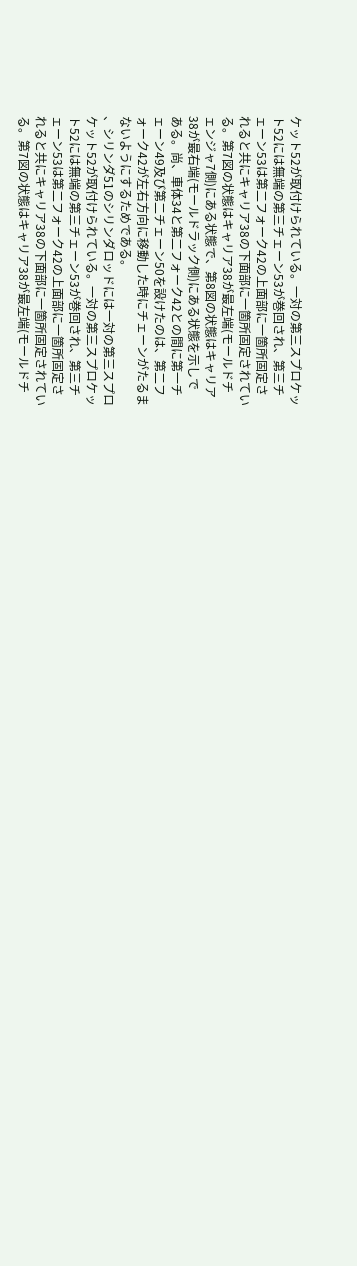ケット52が取付けられている。一対の第三スプロケッ
ト52には無端の第三チェーン53が巻回され、第三チ
ェーン53は第二フォーク42の上面部に一箇所固定さ
れると共にキャリア38の下面部に一箇所固定されてい
る。第7図の状態はキャリア38が最左端(モールドチ
ェンジャ7側)にある状態で、第8図の状態はキャリア
38が最右端(モールドラック側)にある状態を示しで
ある。尚、車体34と第二フォーク42との間に第一チ
ェーン49及び第二チェーン50を設けたのは、第二フ
ォーク42が左右方向に移動した時にチェーンがたるま
ないようにするためである。
、シリンダ51のシリンダロッドには一対の第三スプロ
ケット52が取付けられている。一対の第三スプロケッ
ト52には無端の第三チェーン53が巻回され、第三チ
ェーン53は第二フォーク42の上面部に一箇所固定さ
れると共にキャリア38の下面部に一箇所固定されてい
る。第7図の状態はキャリア38が最左端(モールドチ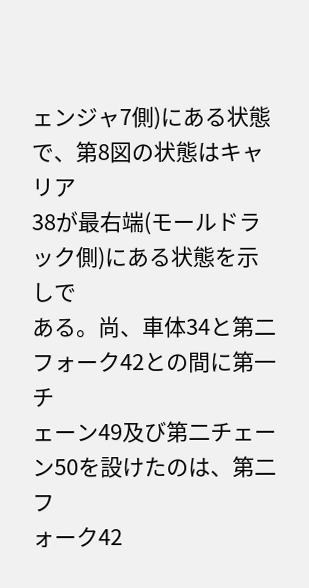ェンジャ7側)にある状態で、第8図の状態はキャリア
38が最右端(モールドラック側)にある状態を示しで
ある。尚、車体34と第二フォーク42との間に第一チ
ェーン49及び第二チェーン50を設けたのは、第二フ
ォーク42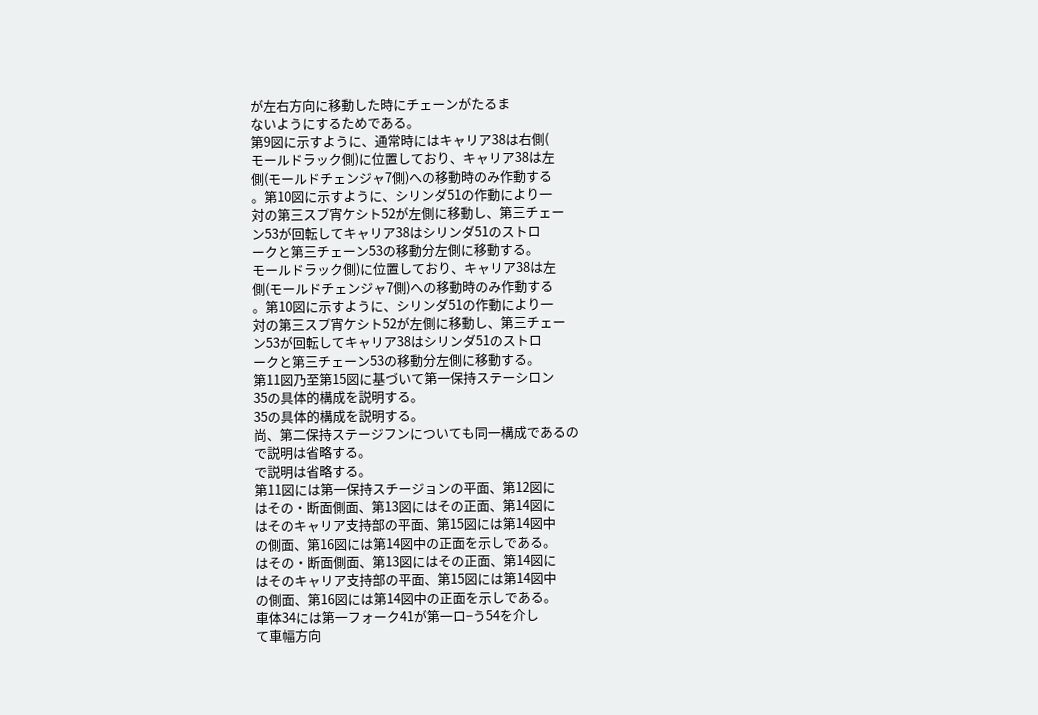が左右方向に移動した時にチェーンがたるま
ないようにするためである。
第9図に示すように、通常時にはキャリア38は右側(
モールドラック側)に位置しており、キャリア38は左
側(モールドチェンジャ7側)への移動時のみ作動する
。第10図に示すように、シリンダ51の作動により一
対の第三スプ宵ケシト52が左側に移動し、第三チェー
ン53が回転してキャリア38はシリンダ51のストロ
ークと第三チェーン53の移動分左側に移動する。
モールドラック側)に位置しており、キャリア38は左
側(モールドチェンジャ7側)への移動時のみ作動する
。第10図に示すように、シリンダ51の作動により一
対の第三スプ宵ケシト52が左側に移動し、第三チェー
ン53が回転してキャリア38はシリンダ51のストロ
ークと第三チェーン53の移動分左側に移動する。
第11図乃至第15図に基づいて第一保持ステーシロン
35の具体的構成を説明する。
35の具体的構成を説明する。
尚、第二保持ステージフンについても同一構成であるの
で説明は省略する。
で説明は省略する。
第11図には第一保持スチージョンの平面、第12図に
はその・断面側面、第13図にはその正面、第14図に
はそのキャリア支持部の平面、第15図には第14図中
の側面、第16図には第14図中の正面を示しである。
はその・断面側面、第13図にはその正面、第14図に
はそのキャリア支持部の平面、第15図には第14図中
の側面、第16図には第14図中の正面を示しである。
車体34には第一フォーク41が第一ロ−う54を介し
て車幅方向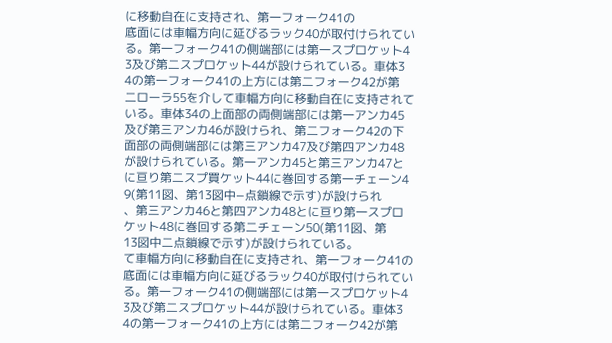に移動自在に支持され、第一フォーク41の
底面には車幅方向に延びるラック40が取付けられてい
る。第一フォーク41の側端部には第一スプロケット4
3及び第二スプロケット44が設けられている。車体3
4の第一フォーク41の上方には第二フォーク42が第
二ローラ55を介して車幅方向に移動自在に支持されて
いる。車体34の上面部の両側端部には第一アンカ45
及び第三アンカ46が設けられ、第二フォーク42の下
面部の両側端部には第三アンカ47及び第四アンカ48
が設けられている。第一アンカ45と第三アンカ47と
に亘り第二スプ買ケット44に巻回する第一チェーン4
9(第11図、第13図中−点鎖線で示す)が設けられ
、第三アンカ46と第四アンカ48とに亘り第一スプロ
ケット48に巻回する第二チェーン50(第11図、第
13図中二点鎖線で示す)が設けられている。
て車幅方向に移動自在に支持され、第一フォーク41の
底面には車幅方向に延びるラック40が取付けられてい
る。第一フォーク41の側端部には第一スプロケット4
3及び第二スプロケット44が設けられている。車体3
4の第一フォーク41の上方には第二フォーク42が第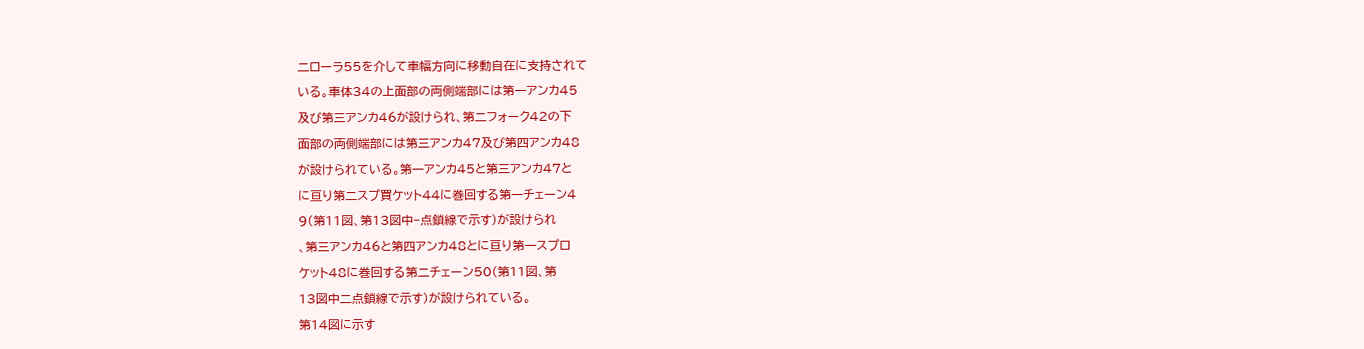二ローラ55を介して車幅方向に移動自在に支持されて
いる。車体34の上面部の両側端部には第一アンカ45
及び第三アンカ46が設けられ、第二フォーク42の下
面部の両側端部には第三アンカ47及び第四アンカ48
が設けられている。第一アンカ45と第三アンカ47と
に亘り第二スプ買ケット44に巻回する第一チェーン4
9(第11図、第13図中−点鎖線で示す)が設けられ
、第三アンカ46と第四アンカ48とに亘り第一スプロ
ケット48に巻回する第二チェーン50(第11図、第
13図中二点鎖線で示す)が設けられている。
第14図に示す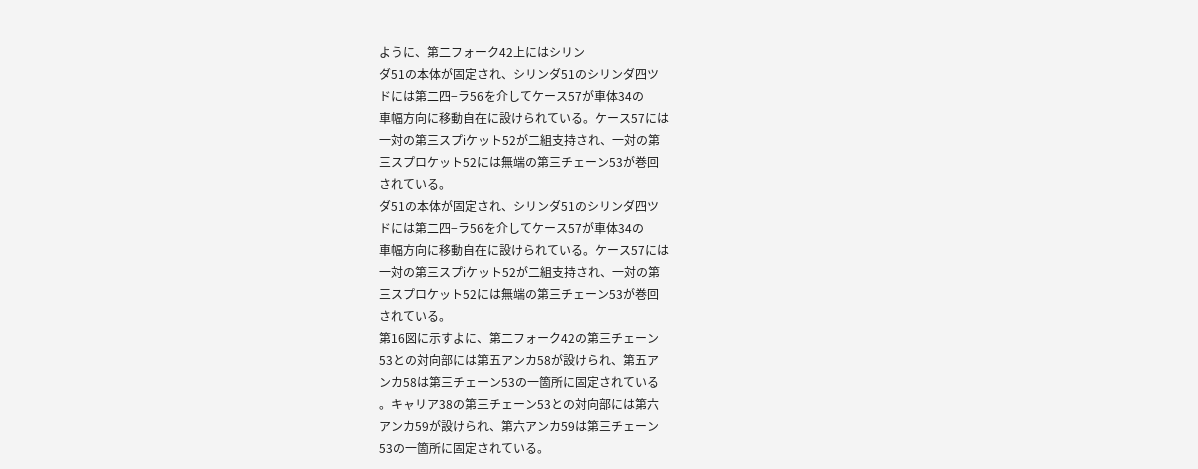ように、第二フォーク42上にはシリン
ダ51の本体が固定され、シリンダ51のシリンダ四ツ
ドには第二四−ラ56を介してケース57が車体34の
車幅方向に移動自在に設けられている。ケース57には
一対の第三スプiケット52が二組支持され、一対の第
三スプロケット52には無端の第三チェーン53が巻回
されている。
ダ51の本体が固定され、シリンダ51のシリンダ四ツ
ドには第二四−ラ56を介してケース57が車体34の
車幅方向に移動自在に設けられている。ケース57には
一対の第三スプiケット52が二組支持され、一対の第
三スプロケット52には無端の第三チェーン53が巻回
されている。
第16図に示すよに、第二フォーク42の第三チェーン
53との対向部には第五アンカ58が設けられ、第五ア
ンカ58は第三チェーン53の一箇所に固定されている
。キャリア38の第三チェーン53との対向部には第六
アンカ59が設けられ、第六アンカ59は第三チェーン
53の一箇所に固定されている。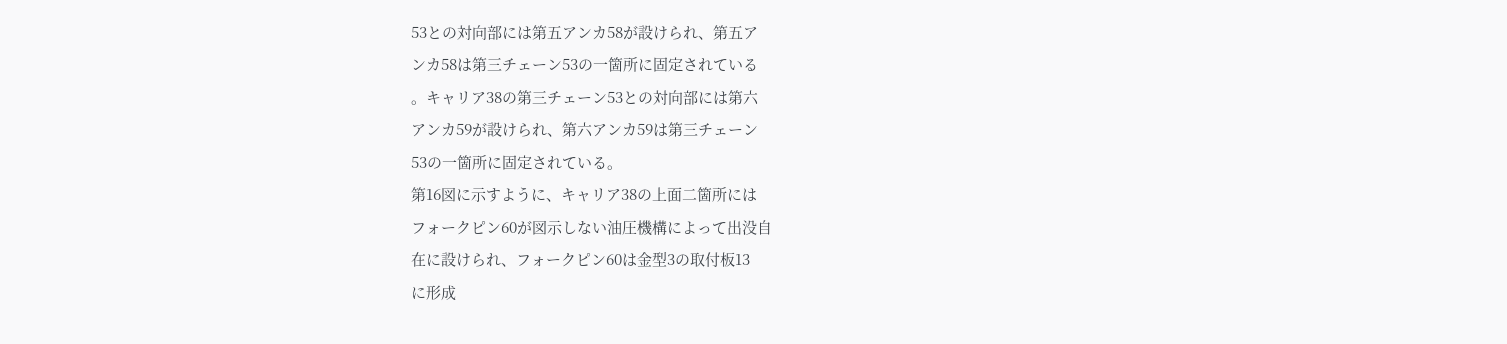53との対向部には第五アンカ58が設けられ、第五ア
ンカ58は第三チェーン53の一箇所に固定されている
。キャリア38の第三チェーン53との対向部には第六
アンカ59が設けられ、第六アンカ59は第三チェーン
53の一箇所に固定されている。
第16図に示すように、キャリア38の上面二箇所には
フォークピン60が図示しない油圧機構によって出没自
在に設けられ、フォークピン60は金型3の取付板13
に形成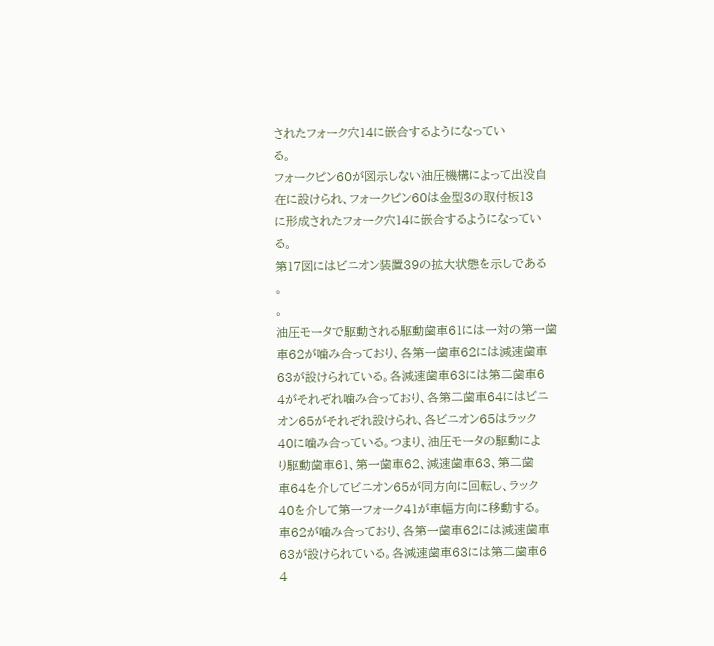されたフォーク穴14に嵌合するようになってい
る。
フォークピン60が図示しない油圧機構によって出没自
在に設けられ、フォークピン60は金型3の取付板13
に形成されたフォーク穴14に嵌合するようになってい
る。
第17図にはビニオン装置39の拡大状態を示しである
。
。
油圧モータで駆動される駆動歯車61には一対の第一歯
車62が噛み合っており、各第一歯車62には減速歯車
63が設けられている。各減速歯車63には第二歯車6
4がそれぞれ噛み合っており、各第二歯車64にはビニ
オン65がそれぞれ設けられ、各ビニオン65はラック
40に噛み合っている。つまり、油圧モータの駆動によ
り駆動歯車61、第一歯車62、減速歯車63、第二歯
車64を介してビニオン65が同方向に回転し、ラック
40を介して第一フォーク41が車幅方向に移動する。
車62が噛み合っており、各第一歯車62には減速歯車
63が設けられている。各減速歯車63には第二歯車6
4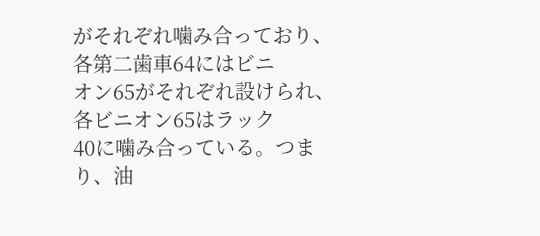がそれぞれ噛み合っており、各第二歯車64にはビニ
オン65がそれぞれ設けられ、各ビニオン65はラック
40に噛み合っている。つまり、油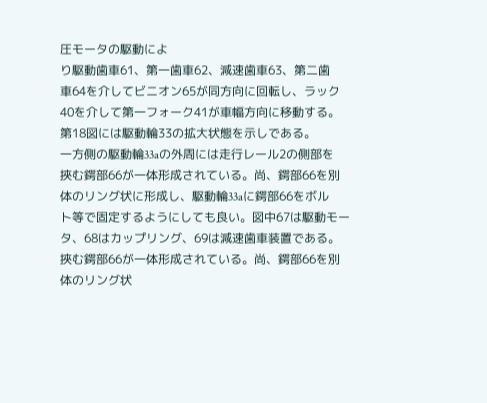圧モータの駆動によ
り駆動歯車61、第一歯車62、減速歯車63、第二歯
車64を介してビニオン65が同方向に回転し、ラック
40を介して第一フォーク41が車幅方向に移動する。
第18図には駆動輪33の拡大状態を示しである。
一方側の駆動輪33aの外周には走行レール2の側部を
挾む鍔部66が一体形成されている。尚、鍔部66を別
体のリング状に形成し、駆動輪33aに鍔部66をボル
ト等で固定するようにしても良い。図中67は駆動モー
タ、68はカップリング、69は減速歯車装置である。
挾む鍔部66が一体形成されている。尚、鍔部66を別
体のリング状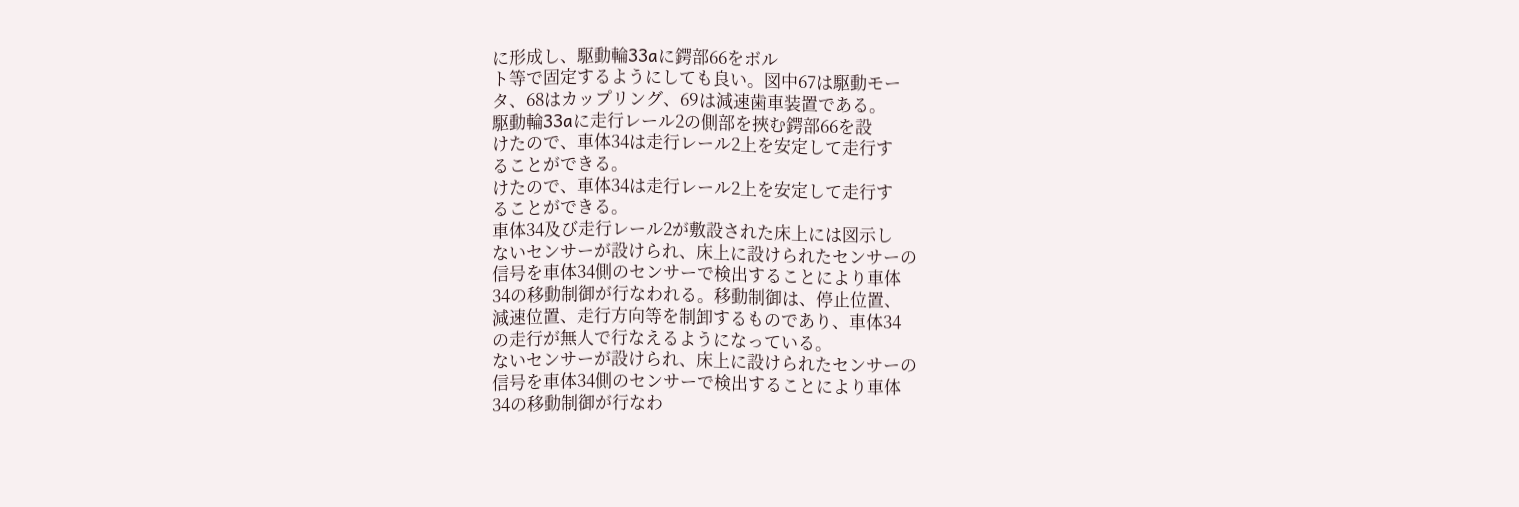に形成し、駆動輪33aに鍔部66をボル
ト等で固定するようにしても良い。図中67は駆動モー
タ、68はカップリング、69は減速歯車装置である。
駆動輪33aに走行レール2の側部を挾む鍔部66を設
けたので、車体34は走行レール2上を安定して走行す
ることができる。
けたので、車体34は走行レール2上を安定して走行す
ることができる。
車体34及び走行レール2が敷設された床上には図示し
ないセンサーが設けられ、床上に設けられたセンサーの
信号を車体34側のセンサーで検出することにより車体
34の移動制御が行なわれる。移動制御は、停止位置、
減速位置、走行方向等を制卸するものであり、車体34
の走行が無人で行なえるようになっている。
ないセンサーが設けられ、床上に設けられたセンサーの
信号を車体34側のセンサーで検出することにより車体
34の移動制御が行なわ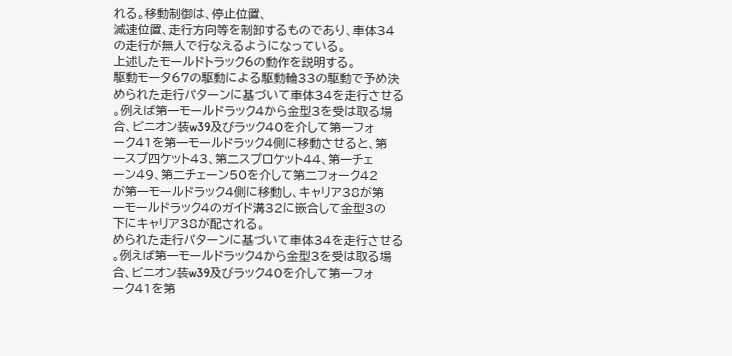れる。移動制御は、停止位置、
減速位置、走行方向等を制卸するものであり、車体34
の走行が無人で行なえるようになっている。
上述したモールドトラック6の動作を説明する。
駆動モータ67の駆動による駆動輪33の駆動で予め決
められた走行パターンに基づいて車体34を走行させる
。例えば第一モールドラック4から金型3を受は取る場
合、ビニオン装w39及びラック40を介して第一フォ
ーク41を第一モールドラック4側に移動させると、第
一スプ四ケット43、第二スプロケット44、第一チェ
ーン49、第二チェーン50を介して第二フォーク42
が第一モールドラック4側に移動し、キャリア38が第
一モールドラック4のガイド溝32に嵌合して金型3の
下にキャリア38が配される。
められた走行パターンに基づいて車体34を走行させる
。例えば第一モールドラック4から金型3を受は取る場
合、ビニオン装w39及びラック40を介して第一フォ
ーク41を第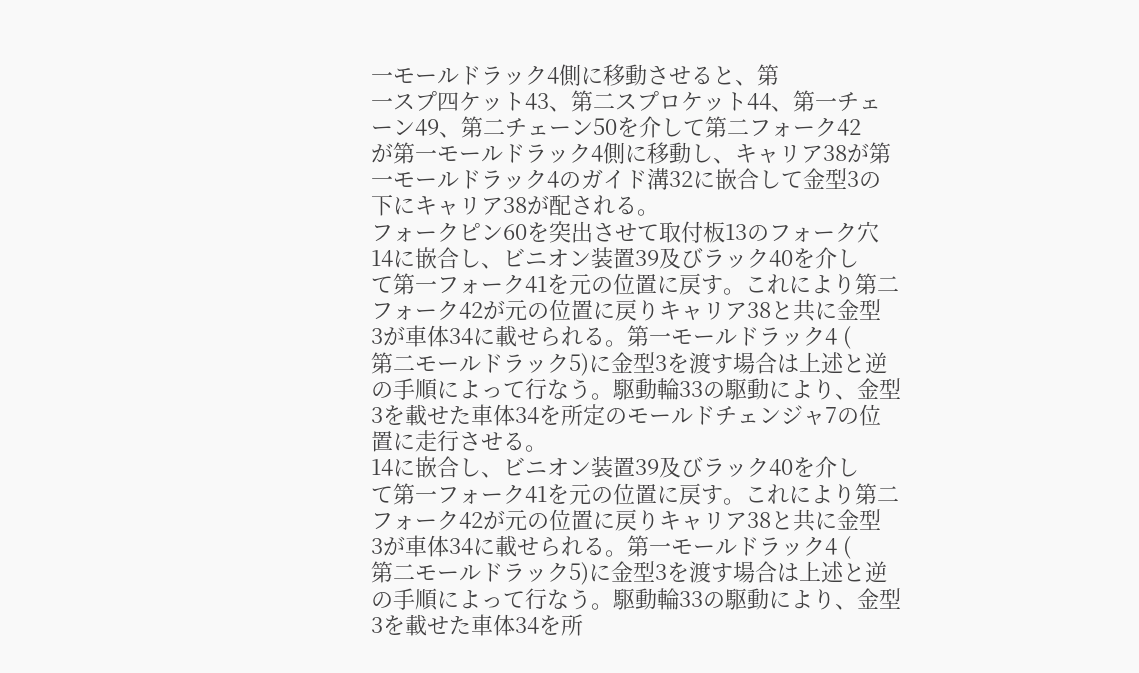一モールドラック4側に移動させると、第
一スプ四ケット43、第二スプロケット44、第一チェ
ーン49、第二チェーン50を介して第二フォーク42
が第一モールドラック4側に移動し、キャリア38が第
一モールドラック4のガイド溝32に嵌合して金型3の
下にキャリア38が配される。
フォークピン60を突出させて取付板13のフォーク穴
14に嵌合し、ビニオン装置39及びラック40を介し
て第一フォーク41を元の位置に戻す。これにより第二
フォーク42が元の位置に戻りキャリア38と共に金型
3が車体34に載せられる。第一モールドラック4 (
第二モールドラック5)に金型3を渡す場合は上述と逆
の手順によって行なう。駆動輪33の駆動により、金型
3を載せた車体34を所定のモールドチェンジャ7の位
置に走行させる。
14に嵌合し、ビニオン装置39及びラック40を介し
て第一フォーク41を元の位置に戻す。これにより第二
フォーク42が元の位置に戻りキャリア38と共に金型
3が車体34に載せられる。第一モールドラック4 (
第二モールドラック5)に金型3を渡す場合は上述と逆
の手順によって行なう。駆動輪33の駆動により、金型
3を載せた車体34を所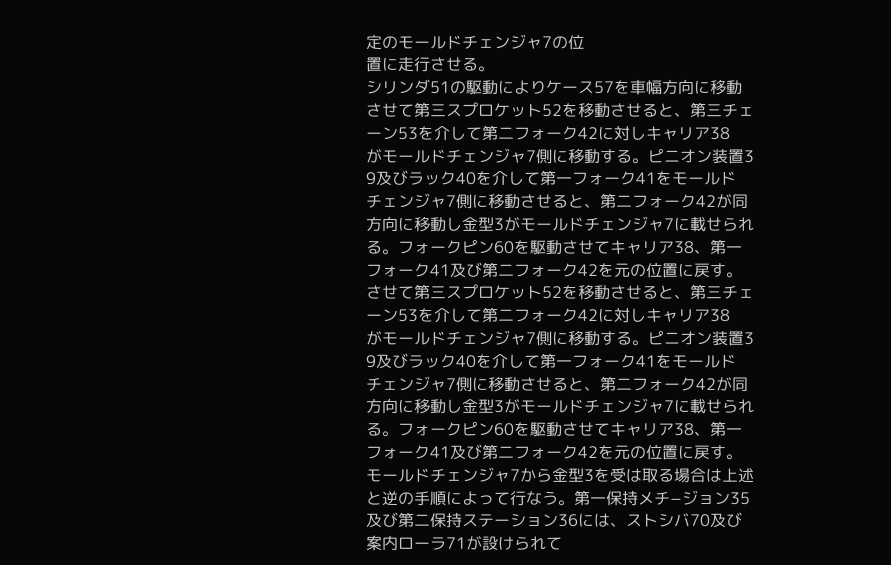定のモールドチェンジャ7の位
置に走行させる。
シリンダ51の駆動によりケース57を車幅方向に移動
させて第三スプロケット52を移動させると、第三チェ
ーン53を介して第二フォーク42に対しキャリア38
がモールドチェンジャ7側に移動する。ピニオン装置3
9及びラック40を介して第一フォーク41をモールド
チェンジャ7側に移動させると、第二フォーク42が同
方向に移動し金型3がモールドチェンジャ7に載せられ
る。フォークピン60を駆動させてキャリア38、第一
フォーク41及び第二フォーク42を元の位置に戻す。
させて第三スプロケット52を移動させると、第三チェ
ーン53を介して第二フォーク42に対しキャリア38
がモールドチェンジャ7側に移動する。ピニオン装置3
9及びラック40を介して第一フォーク41をモールド
チェンジャ7側に移動させると、第二フォーク42が同
方向に移動し金型3がモールドチェンジャ7に載せられ
る。フォークピン60を駆動させてキャリア38、第一
フォーク41及び第二フォーク42を元の位置に戻す。
モールドチェンジャ7から金型3を受は取る場合は上述
と逆の手順によって行なう。第一保持メチ−ジョン35
及び第二保持ステーション36には、ストシバ70及び
案内ローラ71が設けられて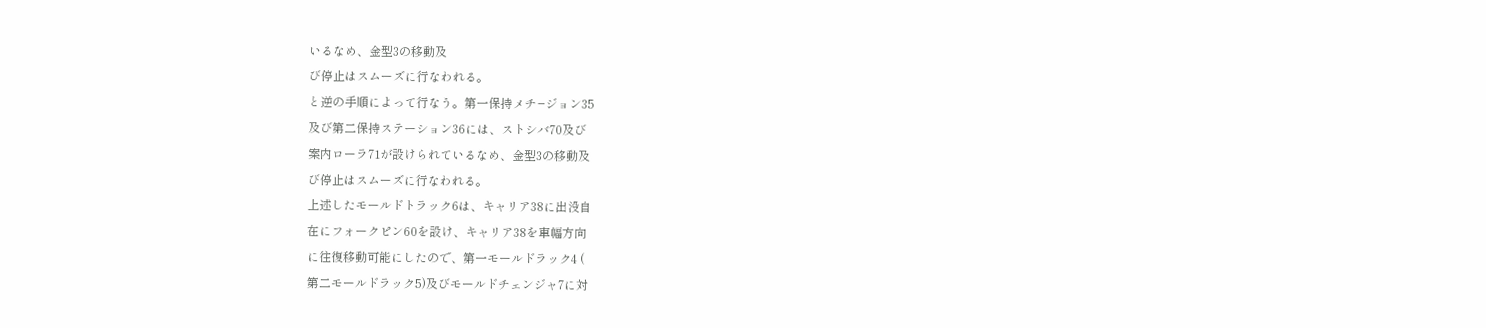いるなめ、金型3の移動及
び停止はスムーズに行なわれる。
と逆の手順によって行なう。第一保持メチ−ジョン35
及び第二保持ステーション36には、ストシバ70及び
案内ローラ71が設けられているなめ、金型3の移動及
び停止はスムーズに行なわれる。
上述したモールドトラック6は、キャリア38に出没自
在にフォークピン60を設け、キャリア38を車幅方向
に往復移動可能にしたので、第一モールドラック4 (
第二モールドラック5)及びモールドチェンジャ7に対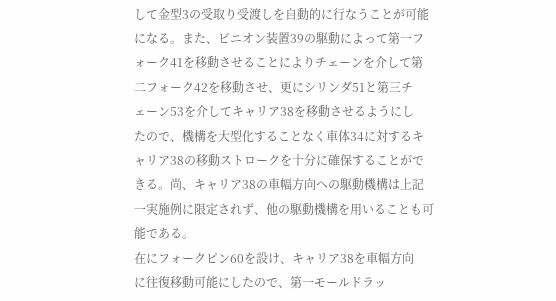して金型3の受取り受渡しを自動的に行なうことが可能
になる。また、ビニオン装置39の駆動によって第一フ
ォーク41を移動させることによりチェーンを介して第
二フォーク42を移動させ、更にシリンダ51と第三チ
ェーン53を介してキャリア38を移動させるようにし
たので、機構を大型化することなく車体34に対するキ
ャリア38の移動ストロークを十分に確保することがで
きる。尚、キャリア38の車幅方向への駆動機構は上記
一実施例に限定されず、他の駆動機構を用いることも可
能である。
在にフォークピン60を設け、キャリア38を車幅方向
に往復移動可能にしたので、第一モールドラッ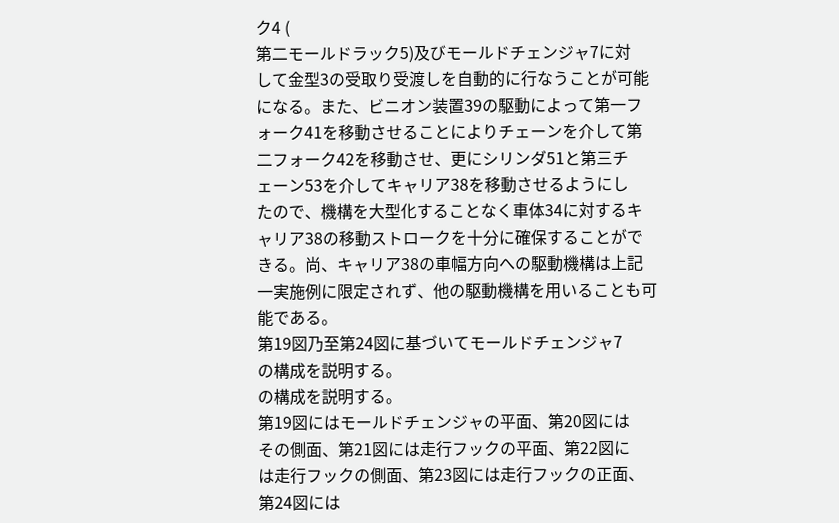ク4 (
第二モールドラック5)及びモールドチェンジャ7に対
して金型3の受取り受渡しを自動的に行なうことが可能
になる。また、ビニオン装置39の駆動によって第一フ
ォーク41を移動させることによりチェーンを介して第
二フォーク42を移動させ、更にシリンダ51と第三チ
ェーン53を介してキャリア38を移動させるようにし
たので、機構を大型化することなく車体34に対するキ
ャリア38の移動ストロークを十分に確保することがで
きる。尚、キャリア38の車幅方向への駆動機構は上記
一実施例に限定されず、他の駆動機構を用いることも可
能である。
第19図乃至第24図に基づいてモールドチェンジャ7
の構成を説明する。
の構成を説明する。
第19図にはモールドチェンジャの平面、第20図には
その側面、第21図には走行フックの平面、第22図に
は走行フックの側面、第23図には走行フックの正面、
第24図には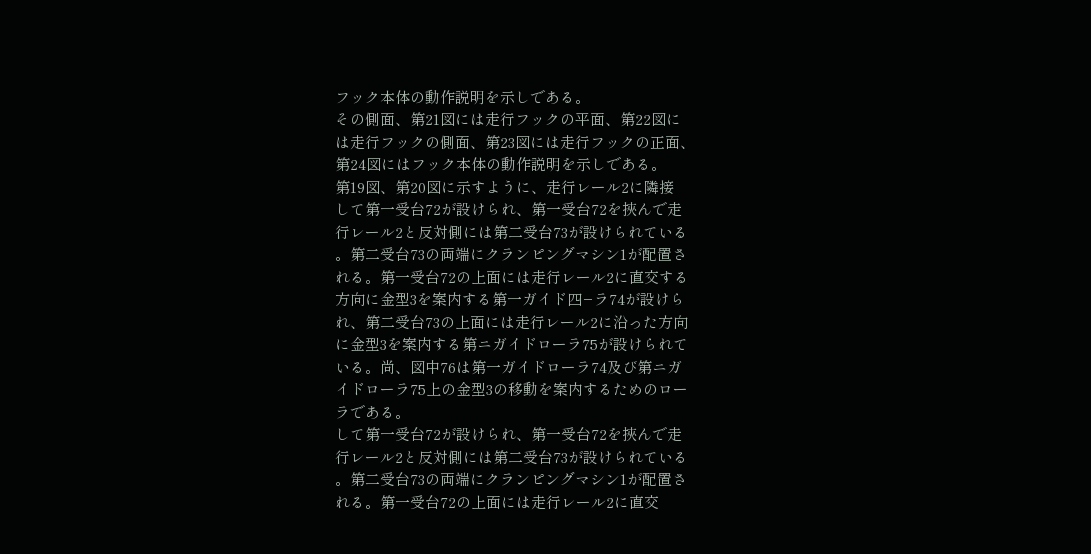フック本体の動作説明を示しである。
その側面、第21図には走行フックの平面、第22図に
は走行フックの側面、第23図には走行フックの正面、
第24図にはフック本体の動作説明を示しである。
第19図、第20図に示すように、走行レール2に隣接
して第一受台72が設けられ、第一受台72を挾んで走
行レール2と反対側には第二受台73が設けられている
。第二受台73の両端にクランピングマシン1が配置さ
れる。第一受台72の上面には走行レール2に直交する
方向に金型3を案内する第一ガイド四−ラ74が設けら
れ、第二受台73の上面には走行レール2に沿った方向
に金型3を案内する第ニガイドローラ75が設けられて
いる。尚、図中76は第一ガイドローラ74及び第ニガ
イドローラ75上の金型3の移動を案内するためのロー
ラである。
して第一受台72が設けられ、第一受台72を挾んで走
行レール2と反対側には第二受台73が設けられている
。第二受台73の両端にクランピングマシン1が配置さ
れる。第一受台72の上面には走行レール2に直交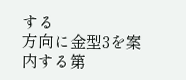する
方向に金型3を案内する第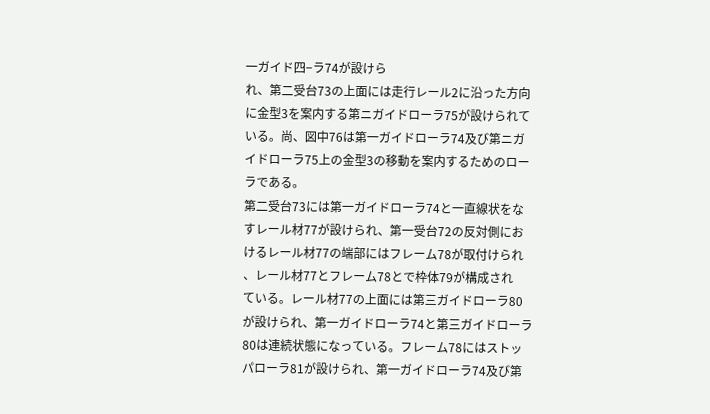一ガイド四−ラ74が設けら
れ、第二受台73の上面には走行レール2に沿った方向
に金型3を案内する第ニガイドローラ75が設けられて
いる。尚、図中76は第一ガイドローラ74及び第ニガ
イドローラ75上の金型3の移動を案内するためのロー
ラである。
第二受台73には第一ガイドローラ74と一直線状をな
すレール材77が設けられ、第一受台72の反対側にお
けるレール材77の端部にはフレーム78が取付けられ
、レール材77とフレーム78とで枠体79が構成され
ている。レール材77の上面には第三ガイドローラ80
が設けられ、第一ガイドローラ74と第三ガイドローラ
80は連続状態になっている。フレーム78にはストッ
パローラ81が設けられ、第一ガイドローラ74及び第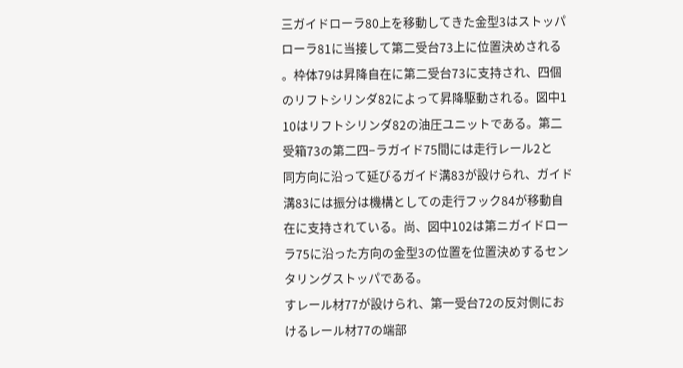三ガイドローラ80上を移動してきた金型3はストッパ
ローラ81に当接して第二受台73上に位置決めされる
。枠体79は昇降自在に第二受台73に支持され、四個
のリフトシリンダ82によって昇降駆動される。図中1
10はリフトシリンダ82の油圧ユニットである。第二
受箱73の第二四−ラガイド75間には走行レール2と
同方向に沿って延びるガイド溝83が設けられ、ガイド
溝83には振分は機構としての走行フック84が移動自
在に支持されている。尚、図中102は第ニガイドロー
ラ75に沿った方向の金型3の位置を位置決めするセン
タリングストッパである。
すレール材77が設けられ、第一受台72の反対側にお
けるレール材77の端部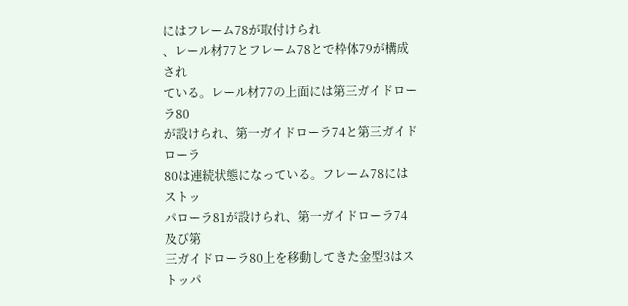にはフレーム78が取付けられ
、レール材77とフレーム78とで枠体79が構成され
ている。レール材77の上面には第三ガイドローラ80
が設けられ、第一ガイドローラ74と第三ガイドローラ
80は連続状態になっている。フレーム78にはストッ
パローラ81が設けられ、第一ガイドローラ74及び第
三ガイドローラ80上を移動してきた金型3はストッパ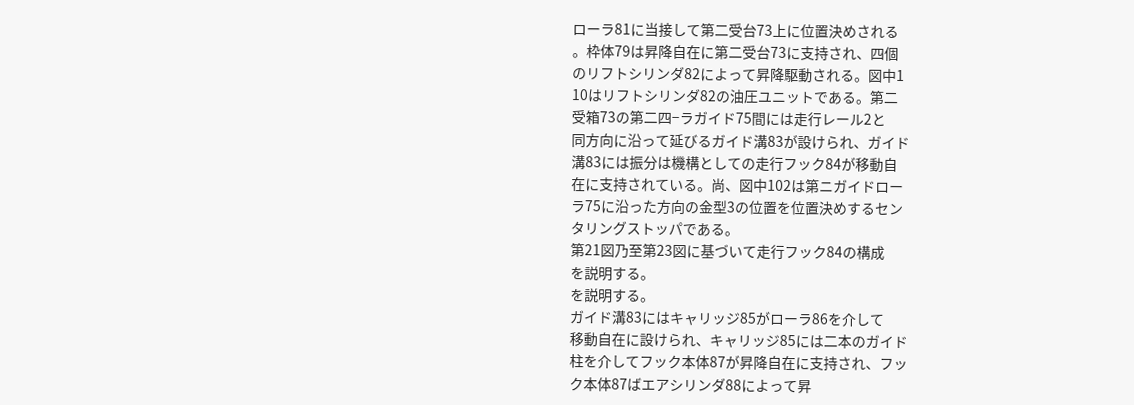ローラ81に当接して第二受台73上に位置決めされる
。枠体79は昇降自在に第二受台73に支持され、四個
のリフトシリンダ82によって昇降駆動される。図中1
10はリフトシリンダ82の油圧ユニットである。第二
受箱73の第二四−ラガイド75間には走行レール2と
同方向に沿って延びるガイド溝83が設けられ、ガイド
溝83には振分は機構としての走行フック84が移動自
在に支持されている。尚、図中102は第ニガイドロー
ラ75に沿った方向の金型3の位置を位置決めするセン
タリングストッパである。
第21図乃至第23図に基づいて走行フック84の構成
を説明する。
を説明する。
ガイド溝83にはキャリッジ85がローラ86を介して
移動自在に設けられ、キャリッジ85には二本のガイド
柱を介してフック本体87が昇降自在に支持され、フッ
ク本体87ばエアシリンダ88によって昇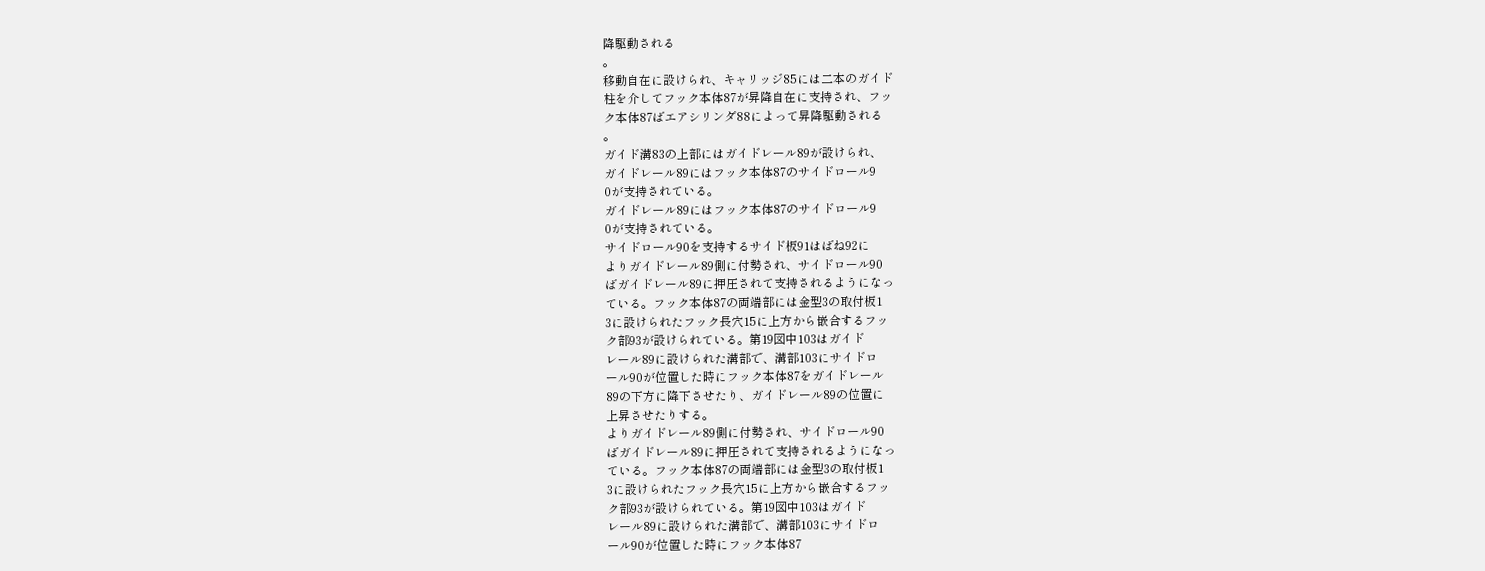降駆動される
。
移動自在に設けられ、キャリッジ85には二本のガイド
柱を介してフック本体87が昇降自在に支持され、フッ
ク本体87ばエアシリンダ88によって昇降駆動される
。
ガイド溝83の上部にはガイドレール89が設けられ、
ガイドレール89にはフック本体87のサイドロール9
0が支持されている。
ガイドレール89にはフック本体87のサイドロール9
0が支持されている。
サイドロール90を支持するサイド板91はばね92に
よりガイドレール89側に付勢され、サイドロール90
ばガイドレール89に押圧されて支持されるようになっ
ている。フック本体87の両端部には金型3の取付板1
3に設けられたフック長穴15に上方から嵌合するフッ
ク部93が設けられている。第19図中103はガイド
レール89に設けられた溝部で、溝部103にサイドロ
ール90が位置した時にフック本体87をガイドレール
89の下方に降下させたり、ガイドレール89の位置に
上昇させたりする。
よりガイドレール89側に付勢され、サイドロール90
ばガイドレール89に押圧されて支持されるようになっ
ている。フック本体87の両端部には金型3の取付板1
3に設けられたフック長穴15に上方から嵌合するフッ
ク部93が設けられている。第19図中103はガイド
レール89に設けられた溝部で、溝部103にサイドロ
ール90が位置した時にフック本体87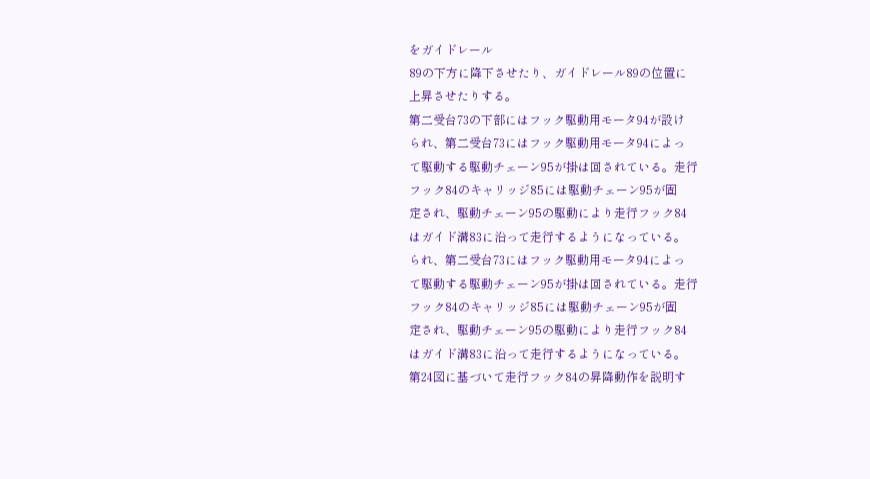をガイドレール
89の下方に降下させたり、ガイドレール89の位置に
上昇させたりする。
第二受台73の下部にはフック駆動用モータ94が設け
られ、第二受台73にはフック駆動用モータ94によっ
て駆動する駆動チェーン95が掛は回されている。走行
フック84のキャリッジ85には駆動チェーン95が固
定され、駆動チェーン95の駆動により走行フック84
はガイド溝83に沿って走行するようになっている。
られ、第二受台73にはフック駆動用モータ94によっ
て駆動する駆動チェーン95が掛は回されている。走行
フック84のキャリッジ85には駆動チェーン95が固
定され、駆動チェーン95の駆動により走行フック84
はガイド溝83に沿って走行するようになっている。
第24図に基づいて走行フック84の昇降動作を説明す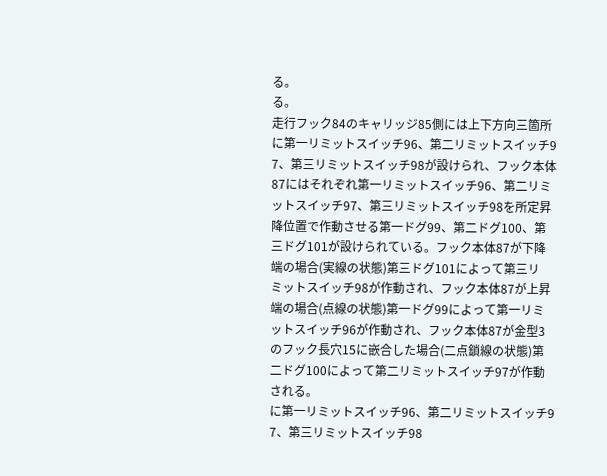る。
る。
走行フック84のキャリッジ85側には上下方向三箇所
に第一リミットスイッチ96、第二リミットスイッチ9
7、第三リミットスイッチ98が設けられ、フック本体
87にはそれぞれ第一リミットスイッチ96、第二リミ
ットスイッチ97、第三リミットスイッチ98を所定昇
降位置で作動させる第一ドグ99、第二ドグ100、第
三ドグ101が設けられている。フック本体87が下降
端の場合(実線の状態)第三ドグ101によって第三リ
ミットスイッチ98が作動され、フック本体87が上昇
端の場合(点線の状態)第一ドグ99によって第一リミ
ットスイッチ96が作動され、フック本体87が金型3
のフック長穴15に嵌合した場合(二点鎖線の状態)第
二ドグ100によって第二リミットスイッチ97が作動
される。
に第一リミットスイッチ96、第二リミットスイッチ9
7、第三リミットスイッチ98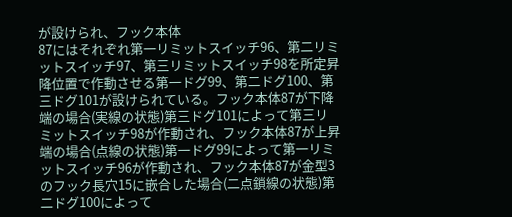が設けられ、フック本体
87にはそれぞれ第一リミットスイッチ96、第二リミ
ットスイッチ97、第三リミットスイッチ98を所定昇
降位置で作動させる第一ドグ99、第二ドグ100、第
三ドグ101が設けられている。フック本体87が下降
端の場合(実線の状態)第三ドグ101によって第三リ
ミットスイッチ98が作動され、フック本体87が上昇
端の場合(点線の状態)第一ドグ99によって第一リミ
ットスイッチ96が作動され、フック本体87が金型3
のフック長穴15に嵌合した場合(二点鎖線の状態)第
二ドグ100によって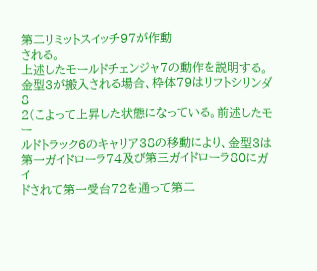第二リミットスイッチ97が作動
される。
上述したモールドチェンジャ7の動作を説明する。
金型3が搬入される場合、枠体79はリフトシリンダ8
2(こよって上昇した状態になっている。前述したモー
ルドトラック6のキャリア38の移動により、金型3は
第一ガイドローラ74及び第三ガイドローラ80にガイ
ドされて第一受台72を通って第二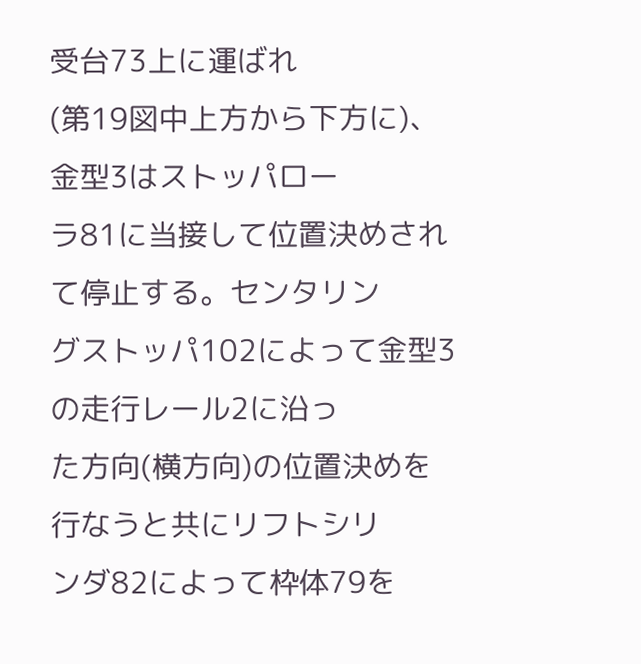受台73上に運ばれ
(第19図中上方から下方に)、金型3はストッパロー
ラ81に当接して位置決めされて停止する。センタリン
グストッパ102によって金型3の走行レール2に沿っ
た方向(横方向)の位置決めを行なうと共にリフトシリ
ンダ82によって枠体79を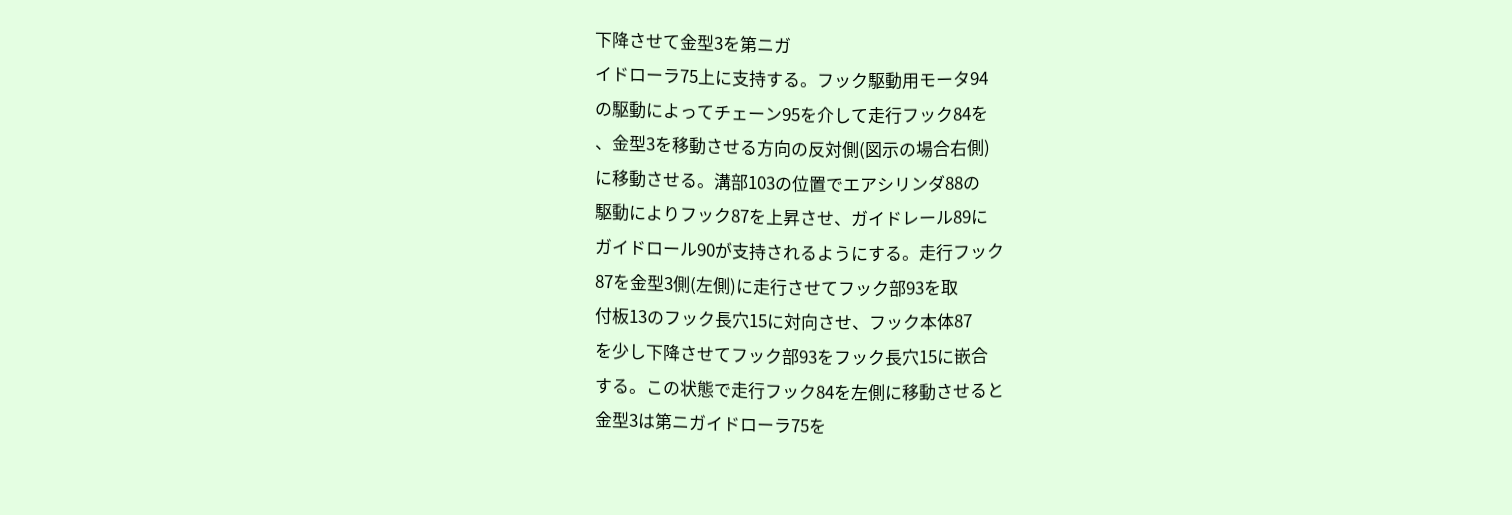下降させて金型3を第ニガ
イドローラ75上に支持する。フック駆動用モータ94
の駆動によってチェーン95を介して走行フック84を
、金型3を移動させる方向の反対側(図示の場合右側)
に移動させる。溝部103の位置でエアシリンダ88の
駆動によりフック87を上昇させ、ガイドレール89に
ガイドロール90が支持されるようにする。走行フック
87を金型3側(左側)に走行させてフック部93を取
付板13のフック長穴15に対向させ、フック本体87
を少し下降させてフック部93をフック長穴15に嵌合
する。この状態で走行フック84を左側に移動させると
金型3は第ニガイドローラ75を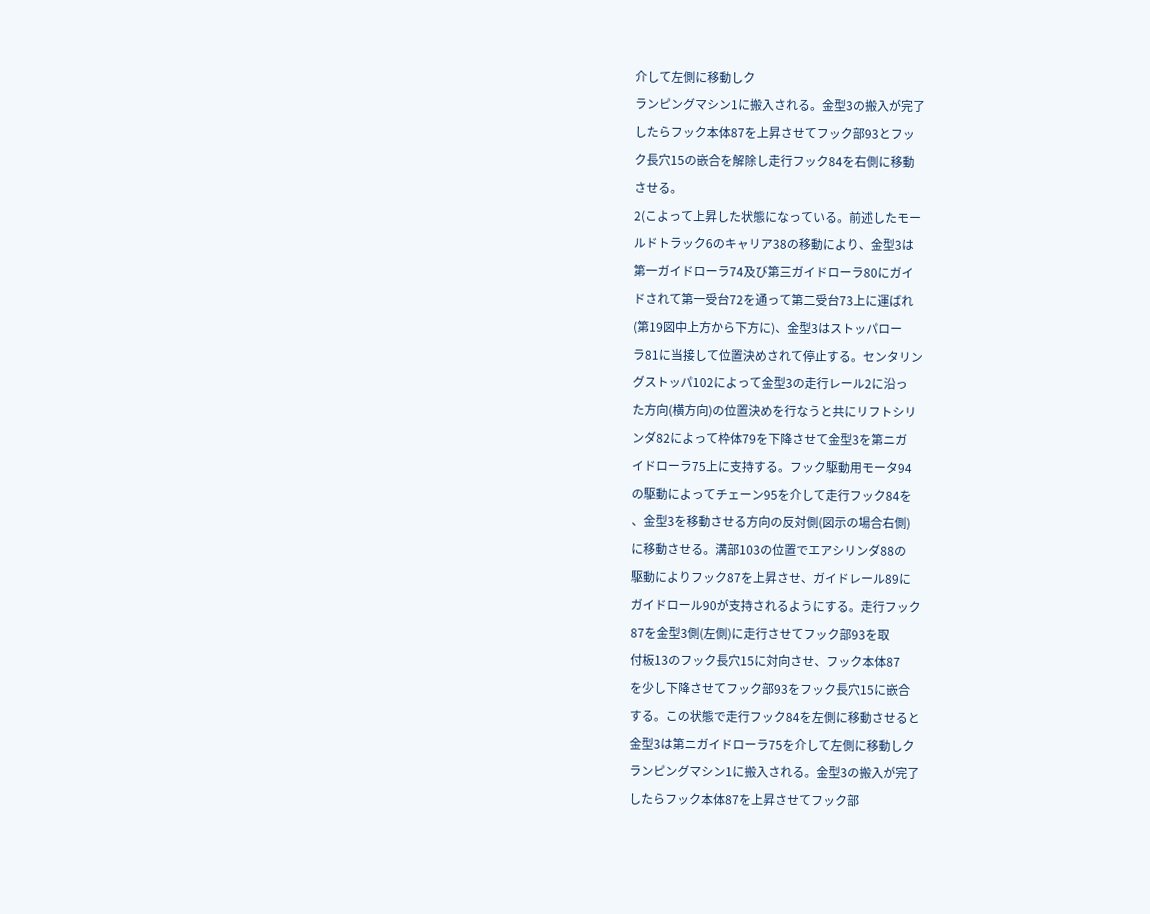介して左側に移動しク
ランピングマシン1に搬入される。金型3の搬入が完了
したらフック本体87を上昇させてフック部93とフッ
ク長穴15の嵌合を解除し走行フック84を右側に移動
させる。
2(こよって上昇した状態になっている。前述したモー
ルドトラック6のキャリア38の移動により、金型3は
第一ガイドローラ74及び第三ガイドローラ80にガイ
ドされて第一受台72を通って第二受台73上に運ばれ
(第19図中上方から下方に)、金型3はストッパロー
ラ81に当接して位置決めされて停止する。センタリン
グストッパ102によって金型3の走行レール2に沿っ
た方向(横方向)の位置決めを行なうと共にリフトシリ
ンダ82によって枠体79を下降させて金型3を第ニガ
イドローラ75上に支持する。フック駆動用モータ94
の駆動によってチェーン95を介して走行フック84を
、金型3を移動させる方向の反対側(図示の場合右側)
に移動させる。溝部103の位置でエアシリンダ88の
駆動によりフック87を上昇させ、ガイドレール89に
ガイドロール90が支持されるようにする。走行フック
87を金型3側(左側)に走行させてフック部93を取
付板13のフック長穴15に対向させ、フック本体87
を少し下降させてフック部93をフック長穴15に嵌合
する。この状態で走行フック84を左側に移動させると
金型3は第ニガイドローラ75を介して左側に移動しク
ランピングマシン1に搬入される。金型3の搬入が完了
したらフック本体87を上昇させてフック部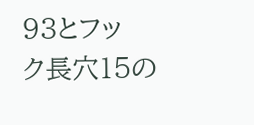93とフッ
ク長穴15の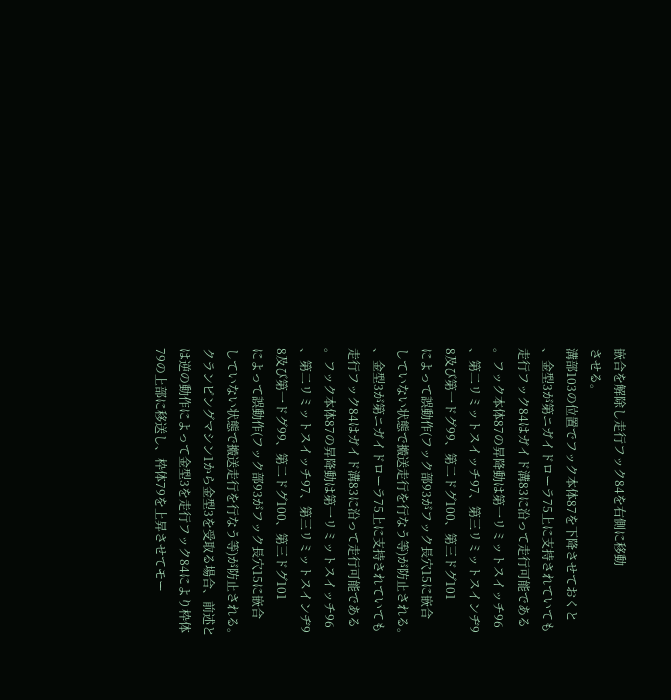嵌合を解除し走行フック84を右側に移動
させる。
溝部103の位置でフック本体87を下降させておくと
、金型3が第ニガイドローラ75上に支持されていても
走行フック84はガイド溝83に沿って走行可能である
。フック本体87の昇降動は第一リミットスイッチ96
、第二リミットスイッチ97、第三リミットスインヂ9
8及び第一ドグ99、第二ドグ100、第三ドグ101
によって誤動作(フック部93がフック長穴15に嵌合
していない状態で搬送走行を行なう等)が防止される。
、金型3が第ニガイドローラ75上に支持されていても
走行フック84はガイド溝83に沿って走行可能である
。フック本体87の昇降動は第一リミットスイッチ96
、第二リミットスイッチ97、第三リミットスインヂ9
8及び第一ドグ99、第二ドグ100、第三ドグ101
によって誤動作(フック部93がフック長穴15に嵌合
していない状態で搬送走行を行なう等)が防止される。
クランピングマシン1から金型3を受取る場合、前述と
は逆の動作によって金型3を走行フック84により枠体
79の上部に移送し、枠体79を上昇させてモー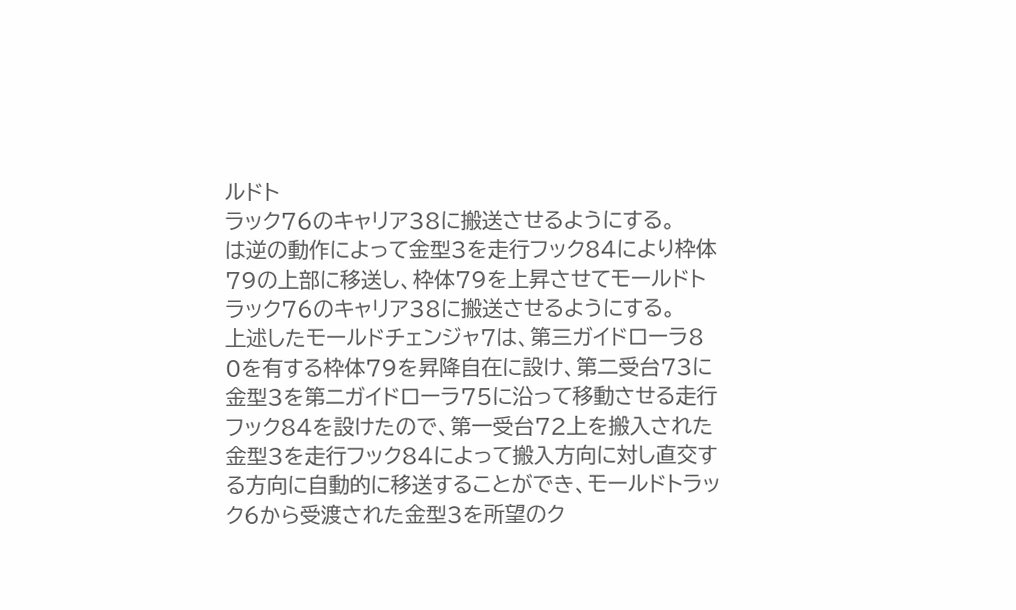ルドト
ラック76のキャリア38に搬送させるようにする。
は逆の動作によって金型3を走行フック84により枠体
79の上部に移送し、枠体79を上昇させてモールドト
ラック76のキャリア38に搬送させるようにする。
上述したモールドチェンジャ7は、第三ガイドローラ8
0を有する枠体79を昇降自在に設け、第二受台73に
金型3を第ニガイドローラ75に沿って移動させる走行
フック84を設けたので、第一受台72上を搬入された
金型3を走行フック84によって搬入方向に対し直交す
る方向に自動的に移送することができ、モールドトラッ
ク6から受渡された金型3を所望のク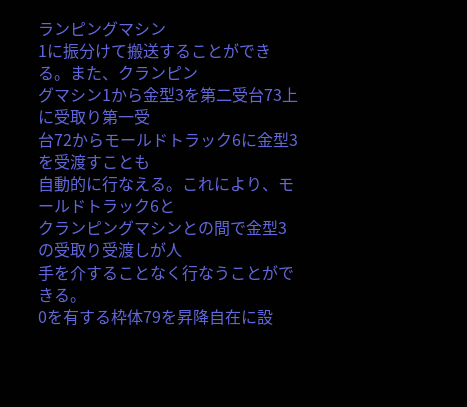ランピングマシン
1に振分けて搬送することができる。また、クランピン
グマシン1から金型3を第二受台73上に受取り第一受
台72からモールドトラック6に金型3を受渡すことも
自動的に行なえる。これにより、モールドトラック6と
クランピングマシンとの間で金型3の受取り受渡しが人
手を介することなく行なうことができる。
0を有する枠体79を昇降自在に設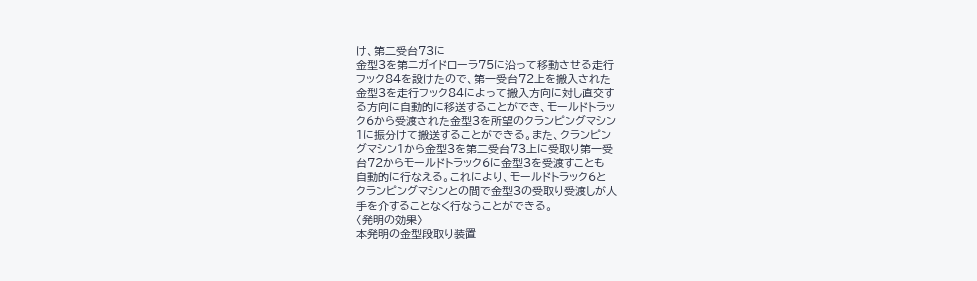け、第二受台73に
金型3を第ニガイドローラ75に沿って移動させる走行
フック84を設けたので、第一受台72上を搬入された
金型3を走行フック84によって搬入方向に対し直交す
る方向に自動的に移送することができ、モールドトラッ
ク6から受渡された金型3を所望のクランピングマシン
1に振分けて搬送することができる。また、クランピン
グマシン1から金型3を第二受台73上に受取り第一受
台72からモールドトラック6に金型3を受渡すことも
自動的に行なえる。これにより、モールドトラック6と
クランピングマシンとの間で金型3の受取り受渡しが人
手を介することなく行なうことができる。
〈発明の効果〉
本発明の金型段取り装置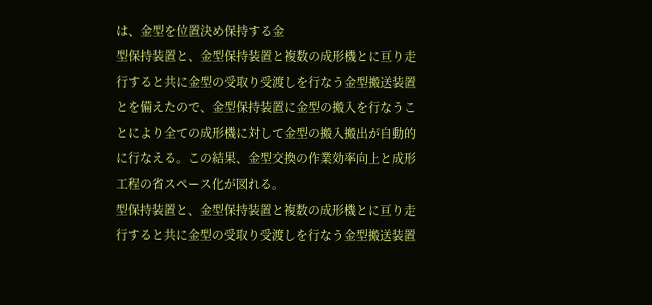は、金型を位置決め保持する金
型保持装置と、金型保持装置と複数の成形機とに亘り走
行すると共に金型の受取り受渡しを行なう金型搬送装置
とを備えたので、金型保持装置に金型の搬入を行なうこ
とにより全ての成形機に対して金型の搬入搬出が自動的
に行なえる。この結果、金型交換の作業効率向上と成形
工程の省スペース化が図れる。
型保持装置と、金型保持装置と複数の成形機とに亘り走
行すると共に金型の受取り受渡しを行なう金型搬送装置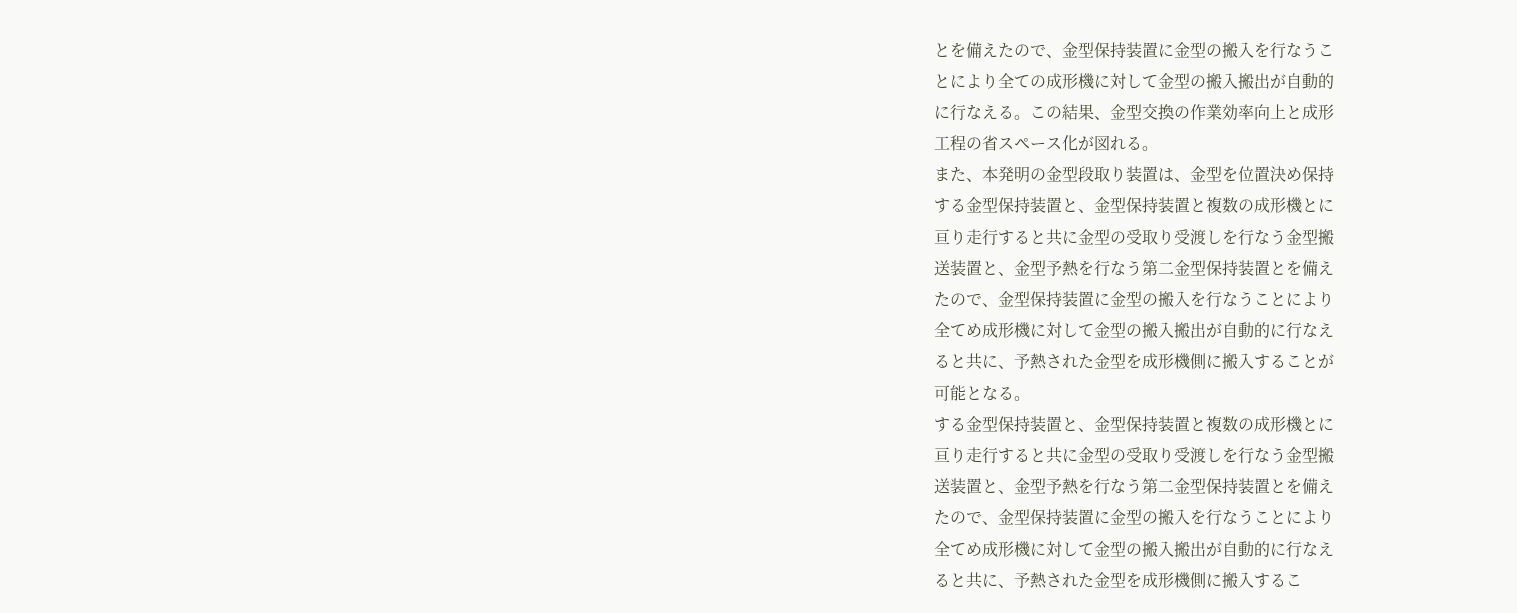とを備えたので、金型保持装置に金型の搬入を行なうこ
とにより全ての成形機に対して金型の搬入搬出が自動的
に行なえる。この結果、金型交換の作業効率向上と成形
工程の省スペース化が図れる。
また、本発明の金型段取り装置は、金型を位置決め保持
する金型保持装置と、金型保持装置と複数の成形機とに
亘り走行すると共に金型の受取り受渡しを行なう金型搬
送装置と、金型予熱を行なう第二金型保持装置とを備え
たので、金型保持装置に金型の搬入を行なうことにより
全てめ成形機に対して金型の搬入搬出が自動的に行なえ
ると共に、予熱された金型を成形機側に搬入することが
可能となる。
する金型保持装置と、金型保持装置と複数の成形機とに
亘り走行すると共に金型の受取り受渡しを行なう金型搬
送装置と、金型予熱を行なう第二金型保持装置とを備え
たので、金型保持装置に金型の搬入を行なうことにより
全てめ成形機に対して金型の搬入搬出が自動的に行なえ
ると共に、予熱された金型を成形機側に搬入するこ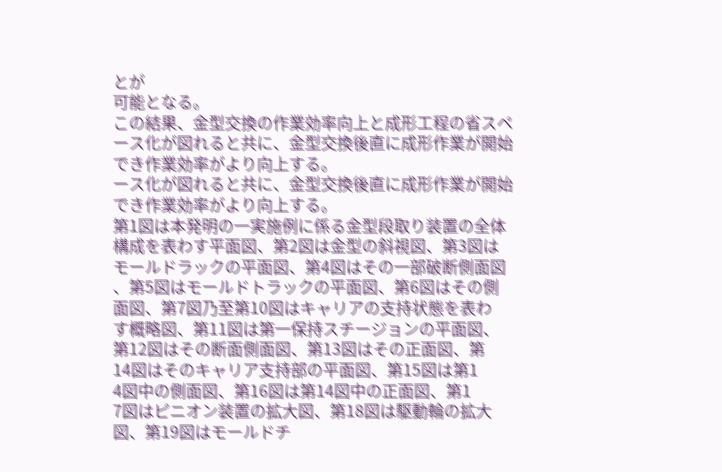とが
可能となる。
この結果、金型交換の作業効率向上と成形工程の省スペ
ース化が図れると共に、金型交換後直に成形作業が開始
でき作業効率がより向上する。
ース化が図れると共に、金型交換後直に成形作業が開始
でき作業効率がより向上する。
第1図は本発明の一実施例に係る金型段取り装置の全体
構成を表わす平面図、第2図は金型の斜視図、第3図は
モールドラックの平面図、第4図はその一部破断側面図
、第5図はモールドトラックの平面図、第6図はその側
面図、第7図乃至第10図はキャリアの支持状態を表わ
す概略図、第11図は第一保持スチージョンの平面図、
第12図はその断面側面図、第13図はその正面図、第
14図はそのキャリア支持部の平面図、第15図は第1
4図中の側面図、第16図は第14図中の正面図、第1
7図はピニオン装置の拡大図、第18図は駆動輪の拡大
図、第19図はモールドチ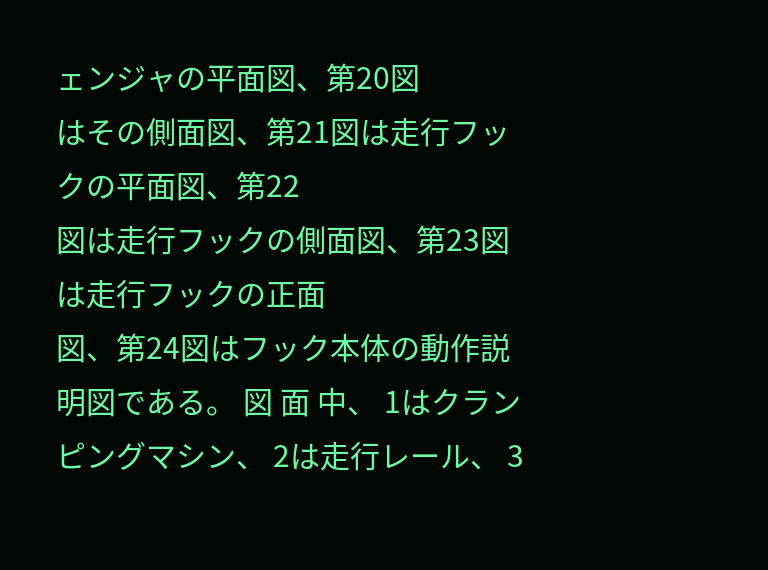ェンジャの平面図、第20図
はその側面図、第21図は走行フックの平面図、第22
図は走行フックの側面図、第23図は走行フックの正面
図、第24図はフック本体の動作説明図である。 図 面 中、 1はクランピングマシン、 2は走行レール、 3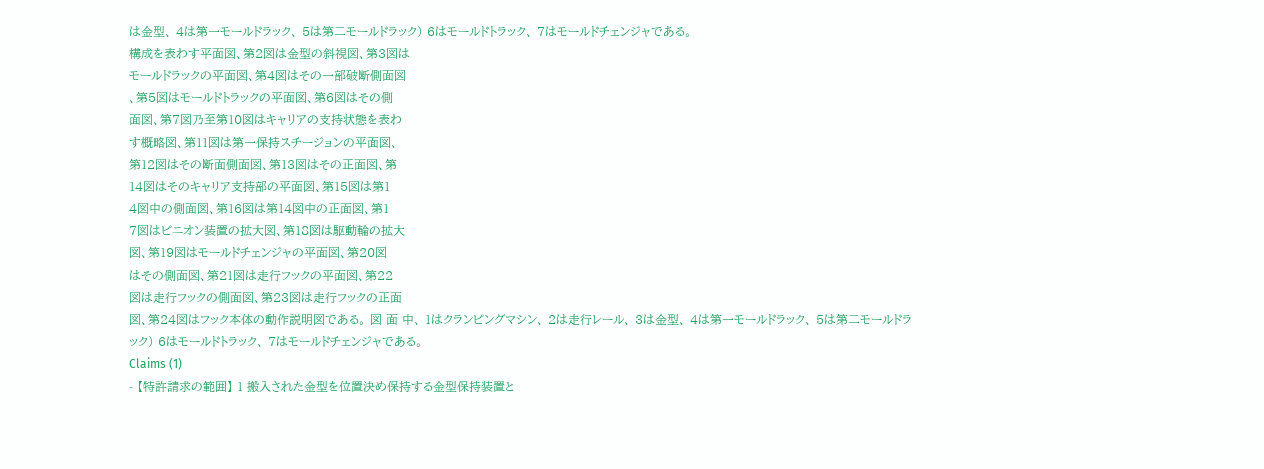は金型、 4は第一モールドラック、 5は第二モールドラック) 6はモールドトラック、 7はモールドチェンジャである。
構成を表わす平面図、第2図は金型の斜視図、第3図は
モールドラックの平面図、第4図はその一部破断側面図
、第5図はモールドトラックの平面図、第6図はその側
面図、第7図乃至第10図はキャリアの支持状態を表わ
す概略図、第11図は第一保持スチージョンの平面図、
第12図はその断面側面図、第13図はその正面図、第
14図はそのキャリア支持部の平面図、第15図は第1
4図中の側面図、第16図は第14図中の正面図、第1
7図はピニオン装置の拡大図、第18図は駆動輪の拡大
図、第19図はモールドチェンジャの平面図、第20図
はその側面図、第21図は走行フックの平面図、第22
図は走行フックの側面図、第23図は走行フックの正面
図、第24図はフック本体の動作説明図である。 図 面 中、 1はクランピングマシン、 2は走行レール、 3は金型、 4は第一モールドラック、 5は第二モールドラック) 6はモールドトラック、 7はモールドチェンジャである。
Claims (1)
- 【特許請求の範囲】 1 搬入された金型を位置決め保持する金型保持装置と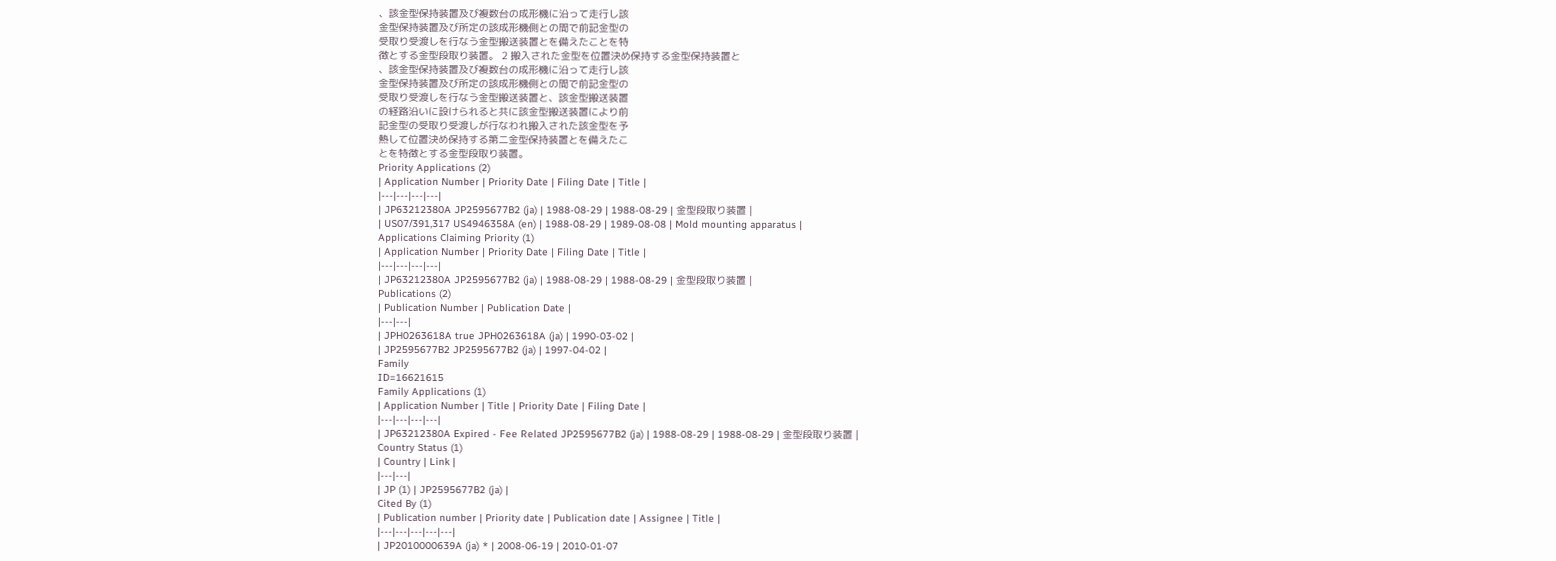、該金型保持装置及び複数台の成形機に沿って走行し該
金型保持装置及び所定の該成形機側との間で前記金型の
受取り受渡しを行なう金型搬送装置とを備えたことを特
徴とする金型段取り装置。 2 搬入された金型を位置決め保持する金型保持装置と
、該金型保持装置及び複数台の成形機に沿って走行し該
金型保持装置及び所定の該成形機側との間で前記金型の
受取り受渡しを行なう金型搬送装置と、該金型搬送装置
の経路沿いに設けられると共に該金型搬送装置により前
記金型の受取り受渡しが行なわれ搬入された該金型を予
熱して位置決め保持する第二金型保持装置とを備えたこ
とを特徴とする金型段取り装置。
Priority Applications (2)
| Application Number | Priority Date | Filing Date | Title |
|---|---|---|---|
| JP63212380A JP2595677B2 (ja) | 1988-08-29 | 1988-08-29 | 金型段取り装置 |
| US07/391,317 US4946358A (en) | 1988-08-29 | 1989-08-08 | Mold mounting apparatus |
Applications Claiming Priority (1)
| Application Number | Priority Date | Filing Date | Title |
|---|---|---|---|
| JP63212380A JP2595677B2 (ja) | 1988-08-29 | 1988-08-29 | 金型段取り装置 |
Publications (2)
| Publication Number | Publication Date |
|---|---|
| JPH0263618A true JPH0263618A (ja) | 1990-03-02 |
| JP2595677B2 JP2595677B2 (ja) | 1997-04-02 |
Family
ID=16621615
Family Applications (1)
| Application Number | Title | Priority Date | Filing Date |
|---|---|---|---|
| JP63212380A Expired - Fee Related JP2595677B2 (ja) | 1988-08-29 | 1988-08-29 | 金型段取り装置 |
Country Status (1)
| Country | Link |
|---|---|
| JP (1) | JP2595677B2 (ja) |
Cited By (1)
| Publication number | Priority date | Publication date | Assignee | Title |
|---|---|---|---|---|
| JP2010000639A (ja) * | 2008-06-19 | 2010-01-07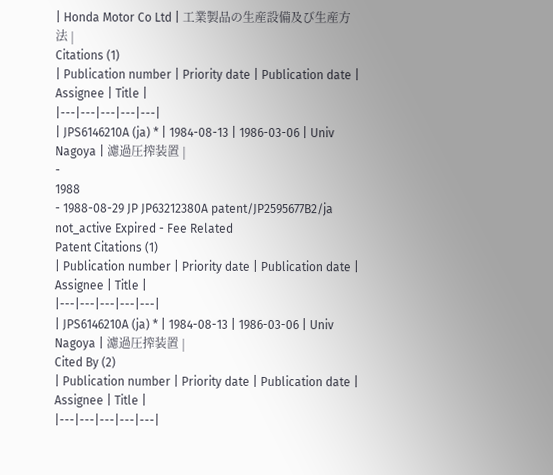| Honda Motor Co Ltd | 工業製品の生産設備及び生産方法 |
Citations (1)
| Publication number | Priority date | Publication date | Assignee | Title |
|---|---|---|---|---|
| JPS6146210A (ja) * | 1984-08-13 | 1986-03-06 | Univ Nagoya | 濾過圧搾装置 |
-
1988
- 1988-08-29 JP JP63212380A patent/JP2595677B2/ja not_active Expired - Fee Related
Patent Citations (1)
| Publication number | Priority date | Publication date | Assignee | Title |
|---|---|---|---|---|
| JPS6146210A (ja) * | 1984-08-13 | 1986-03-06 | Univ Nagoya | 濾過圧搾装置 |
Cited By (2)
| Publication number | Priority date | Publication date | Assignee | Title |
|---|---|---|---|---|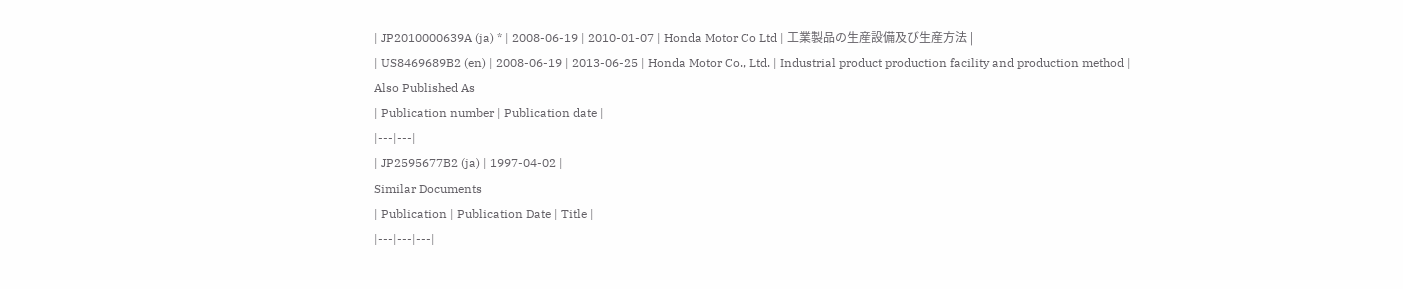| JP2010000639A (ja) * | 2008-06-19 | 2010-01-07 | Honda Motor Co Ltd | 工業製品の生産設備及び生産方法 |
| US8469689B2 (en) | 2008-06-19 | 2013-06-25 | Honda Motor Co., Ltd. | Industrial product production facility and production method |
Also Published As
| Publication number | Publication date |
|---|---|
| JP2595677B2 (ja) | 1997-04-02 |
Similar Documents
| Publication | Publication Date | Title |
|---|---|---|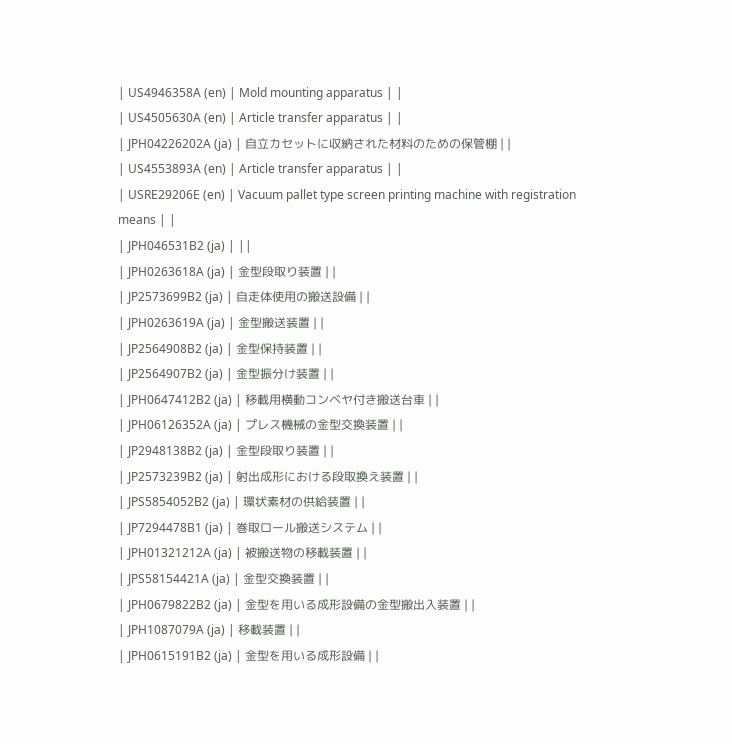| US4946358A (en) | Mold mounting apparatus | |
| US4505630A (en) | Article transfer apparatus | |
| JPH04226202A (ja) | 自立カセットに収納された材料のための保管棚 | |
| US4553893A (en) | Article transfer apparatus | |
| USRE29206E (en) | Vacuum pallet type screen printing machine with registration means | |
| JPH046531B2 (ja) | ||
| JPH0263618A (ja) | 金型段取り装置 | |
| JP2573699B2 (ja) | 自走体使用の搬送設備 | |
| JPH0263619A (ja) | 金型搬送装置 | |
| JP2564908B2 (ja) | 金型保持装置 | |
| JP2564907B2 (ja) | 金型振分け装置 | |
| JPH0647412B2 (ja) | 移載用横動コンベヤ付き搬送台車 | |
| JPH06126352A (ja) | プレス機械の金型交換装置 | |
| JP2948138B2 (ja) | 金型段取り装置 | |
| JP2573239B2 (ja) | 射出成形における段取換え装置 | |
| JPS5854052B2 (ja) | 環状素材の供給装置 | |
| JP7294478B1 (ja) | 巻取ロール搬送システム | |
| JPH01321212A (ja) | 被搬送物の移載装置 | |
| JPS58154421A (ja) | 金型交換装置 | |
| JPH0679822B2 (ja) | 金型を用いる成形設備の金型搬出入装置 | |
| JPH1087079A (ja) | 移載装置 | |
| JPH0615191B2 (ja) | 金型を用いる成形設備 | |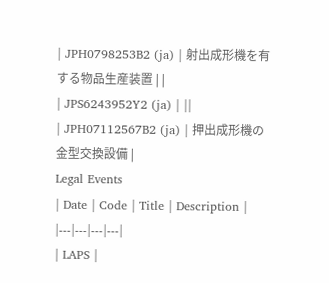| JPH0798253B2 (ja) | 射出成形機を有する物品生産装置 | |
| JPS6243952Y2 (ja) | ||
| JPH07112567B2 (ja) | 押出成形機の金型交換設備 |
Legal Events
| Date | Code | Title | Description |
|---|---|---|---|
| LAPS |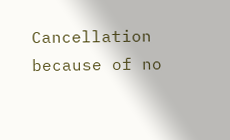Cancellation because of no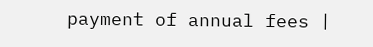payment of annual fees |